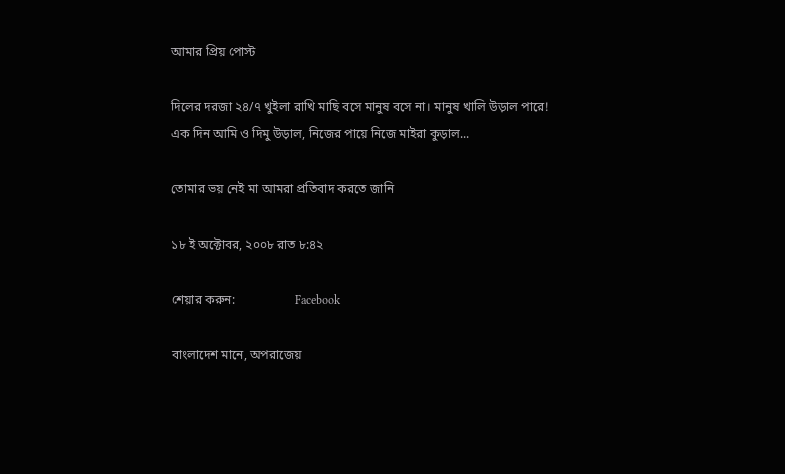আমার প্রিয় পোস্ট

দিলের দরজা ২৪/৭ খুইলা রাখি মাছি বসে মানুষ বসে না। মানুষ খালি উড়াল পারে! এক দিন আমি ও দিমু উড়াল, নিজের পায়ে নিজে মাইরা কুড়াল...

তোমার ভয় নেই মা আমরা প্রতিবাদ করতে জানি

১৮ ই অক্টোবর, ২০০৮ রাত ৮:৪২

শেয়ার করুন:                   Facebook

বাংলাদেশ মানে, অপরাজেয়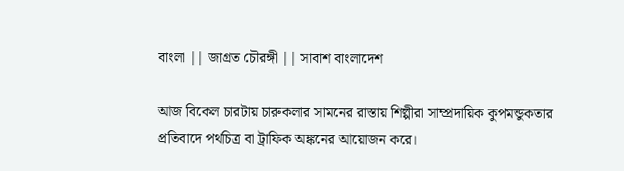বাংলা || জাগ্রত চৌরঙ্গী || সাবাশ বাংলাদেশ

আজ বিকেল চারটায় চারুকলার সামনের রাস্তায় শিল্পীরা সাম্প্রদায়িক কুপমন্ডুকতার প্রতিবাদে পথচিত্র বা ট্রাফিক অঙ্কনের আয়োজন করে।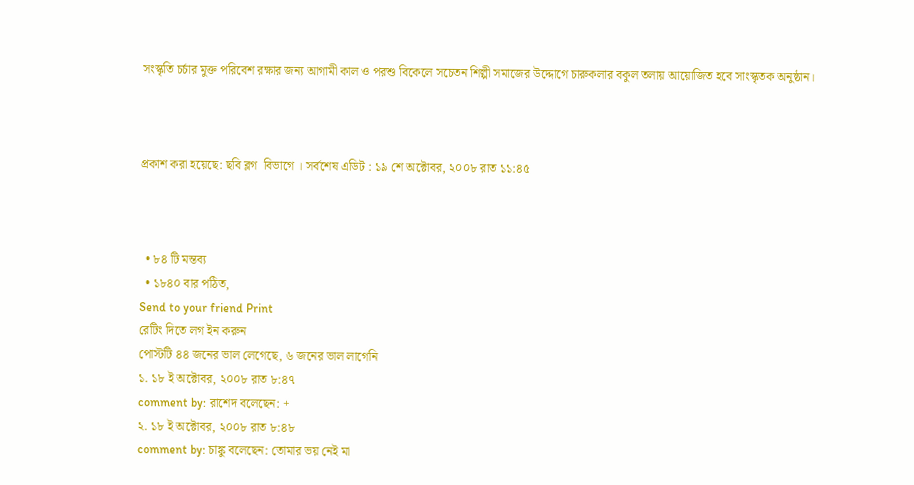সংস্কৃতি চর্চার মুক্ত পরিবেশ রক্ষার জন্য আগামী কাল ও পরশু বিকেলে সচেতন শিল্পী সমাজের উদ্দোগে চারুকলার বকুল তলায় আয়োজিত হবে সাংস্কৃতক অনুষ্ঠান।



প্রকাশ করা হয়েছে: ছবি ব্লগ  বিভাগে । সর্বশেষ এডিট : ১৯ শে অক্টোবর, ২০০৮ রাত ১১:৪৫



  • ৮৪ টি মন্তব্য
  • ১৮৪০ বার পঠিত,
Send to your friend Print
রেটিং দিতে লগ ইন করুন
পোস্টটি ৪৪ জনের ভাল লেগেছে, ৬ জনের ভাল লাগেনি
১. ১৮ ই অক্টোবর, ২০০৮ রাত ৮:৪৭
comment by: রাশেদ বলেছেন: +
২. ১৮ ই অক্টোবর, ২০০৮ রাত ৮:৪৮
comment by: চাঙ্কু বলেছেন: তোমার ভয় নেই মা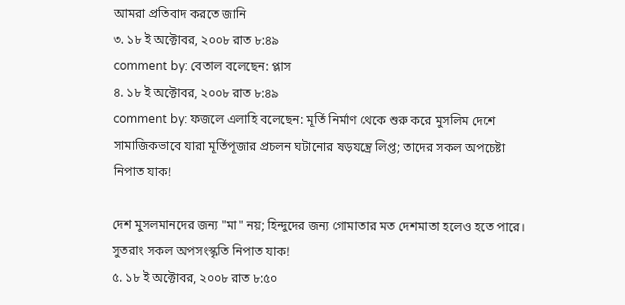আমরা প্রতিবাদ করতে জানি
৩. ১৮ ই অক্টোবর, ২০০৮ রাত ৮:৪৯
comment by: বেতাল বলেছেন: প্লাস
৪. ১৮ ই অক্টোবর, ২০০৮ রাত ৮:৪৯
comment by: ফজলে এলাহি বলেছেন: মূর্তি নির্মাণ থেকে শুরু করে মুসলিম দেশে সামাজিকভাবে যারা মূর্তিপূজার প্রচলন ঘটানোর ষড়যন্ত্রে লিপ্ত; তাদের সকল অপচেষ্টা নিপাত যাক!

দেশ মুসলমানদের জন্য "মা" নয়; হিন্দুদের জন্য গোমাতার মত দেশমাতা হলেও হতে পারে।
সুতরাং সকল অপসংস্কৃতি নিপাত যাক!
৫. ১৮ ই অক্টোবর, ২০০৮ রাত ৮:৫০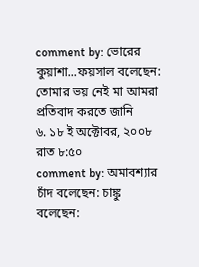comment by: ভোরের কুয়াশা...ফয়সাল বলেছেন: তোমার ভয় নেই মা আমরা প্রতিবাদ করতে জানি
৬. ১৮ ই অক্টোবর, ২০০৮ রাত ৮:৫০
comment by: অমাবশ্যার চাঁদ বলেছেন: চাঙ্কু বলেছেন: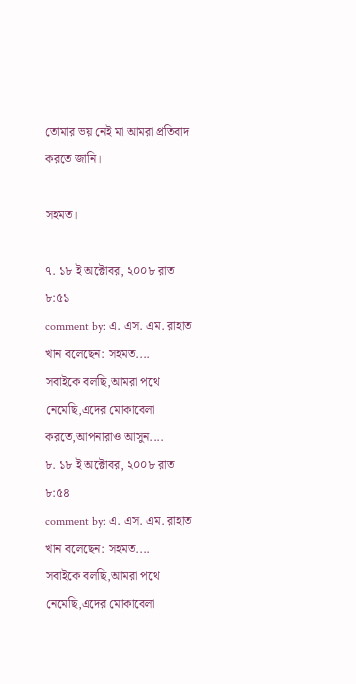তোমার ভয় নেই মা আমরা প্রতিবাদ করতে জানি।

সহমত।

৭. ১৮ ই অক্টোবর, ২০০৮ রাত ৮:৫১
comment by: এ. এস. এম. রাহাত খান বলেছেন: সহমত....
সবাইকে বলছি,আমরা পথে নেমেছি,এদের মোকাবেলা করতে,আপনারাও আসুন....
৮. ১৮ ই অক্টোবর, ২০০৮ রাত ৮:৫৪
comment by: এ. এস. এম. রাহাত খান বলেছেন: সহমত....
সবাইকে বলছি,আমরা পথে নেমেছি,এদের মোকাবেলা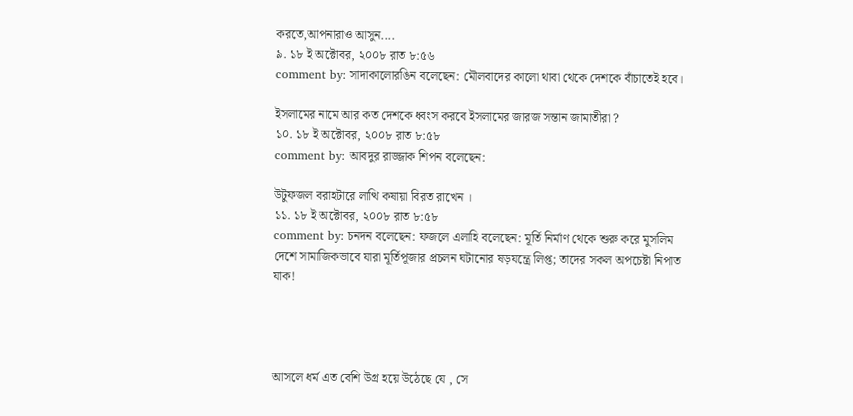করতে,আপনারাও আসুন....
৯. ১৮ ই অক্টোবর, ২০০৮ রাত ৮:৫৬
comment by: সাদাকালোরঙিন বলেছেন: মৌলবাদের কালো থাবা থেকে দেশকে বাঁচাতেই হবে।

ইসলামের নামে আর কত দেশকে ধ্বংস করবে ইসলামের জারজ সন্তান জামাতীরা ?
১০. ১৮ ই অক্টোবর, ২০০৮ রাত ৮:৫৮
comment by: আবদুর রাজ্জাক শিপন বলেছেন:

উটুফজল বরাহটারে লাত্থি কষায়া বিরত রাখেন ।
১১. ১৮ ই অক্টোবর, ২০০৮ রাত ৮:৫৮
comment by: চনদন বলেছেন: ফজলে এলাহি বলেছেন: মূর্তি নির্মাণ থেকে শুরু করে মুসলিম দেশে সামাজিকভাবে যারা মূর্তিপূজার প্রচলন ঘটানোর ষড়যন্ত্রে লিপ্ত; তাদের সকল অপচেষ্টা নিপাত যাক!




আসলে ধর্ম এত বেশি উগ্র হয়ে উঠেছে যে , সে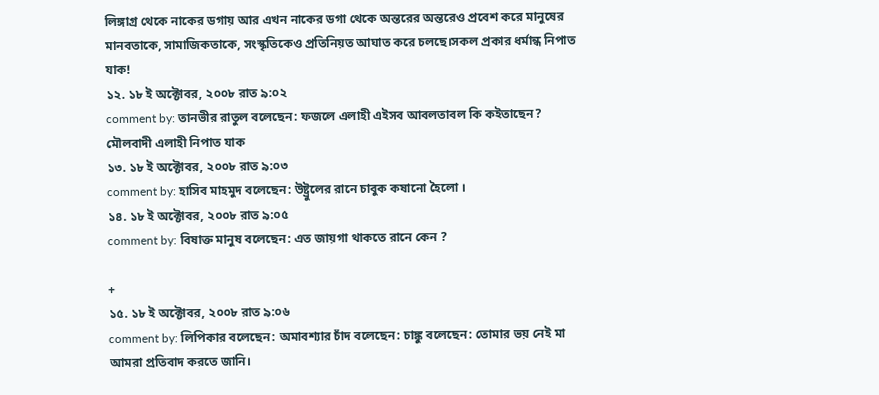লিঙ্গাগ্র থেকে নাকের ডগায় আর এখন নাকের ডগা থেকে অন্তরের অন্তরেও প্রবেশ করে মানুষের মানবতাকে, সামাজিকতাকে, সংস্কৃতিকেও প্রতিনিয়ত আঘাত করে চলছে।সকল প্রকার ধর্মান্ধ নিপাত যাক!
১২. ১৮ ই অক্টোবর, ২০০৮ রাত ৯:০২
comment by: তানভীর রাতুল বলেছেন: ফজলে এলাহী এইসব আবলতাবল কি কইতাছেন? মৌলবাদী এলাহী নিপাত যাক
১৩. ১৮ ই অক্টোবর, ২০০৮ রাত ৯:০৩
comment by: হাসিব মাহমুদ বলেছেন: উষ্ট্রুলের রানে চাবুক কষানো হৈলো ।
১৪. ১৮ ই অক্টোবর, ২০০৮ রাত ৯:০৫
comment by: বিষাক্ত মানুষ বলেছেন: এত জায়গা থাকতে রানে কেন ?

+
১৫. ১৮ ই অক্টোবর, ২০০৮ রাত ৯:০৬
comment by: লিপিকার বলেছেন: অমাবশ্যার চাঁদ বলেছেন: চাঙ্কু বলেছেন: তোমার ভয় নেই মা আমরা প্রতিবাদ করতে জানি।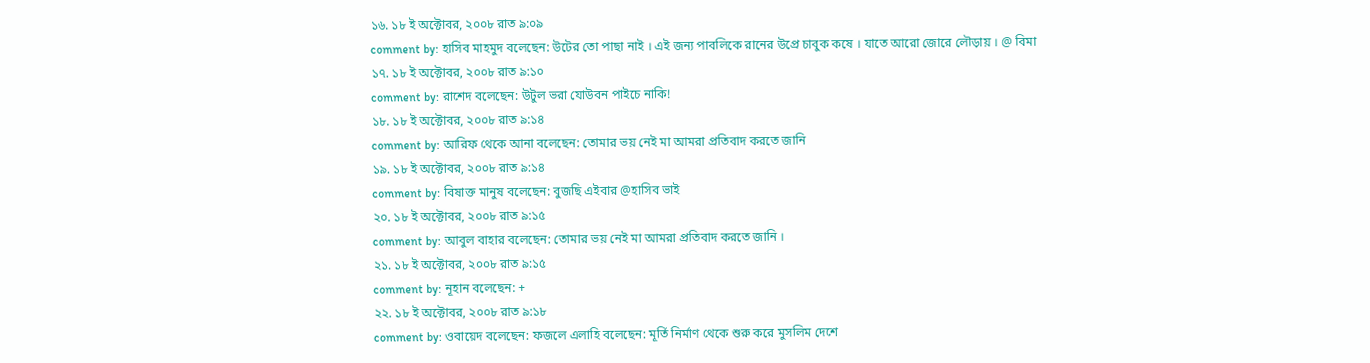১৬. ১৮ ই অক্টোবর, ২০০৮ রাত ৯:০৯
comment by: হাসিব মাহমুদ বলেছেন: উটের তো পাছা নাই । এই জন্য পাবলিকে রানের উপ্রে চাবুক কষে । যাতে আরো জোরে লৌড়ায় । @ বিমা
১৭. ১৮ ই অক্টোবর, ২০০৮ রাত ৯:১০
comment by: রাশেদ বলেছেন: উটুল ভরা যোউবন পাইচে নাকি!
১৮. ১৮ ই অক্টোবর, ২০০৮ রাত ৯:১৪
comment by: আরিফ থেকে আনা বলেছেন: তোমার ভয় নেই মা আমরা প্রতিবাদ করতে জানি
১৯. ১৮ ই অক্টোবর, ২০০৮ রাত ৯:১৪
comment by: বিষাক্ত মানুষ বলেছেন: বুজছি এইবার @হাসিব ভাই
২০. ১৮ ই অক্টোবর, ২০০৮ রাত ৯:১৫
comment by: আবুল বাহার বলেছেন: তোমার ভয় নেই মা আমরা প্রতিবাদ করতে জানি ।
২১. ১৮ ই অক্টোবর, ২০০৮ রাত ৯:১৫
comment by: নূহান বলেছেন: +
২২. ১৮ ই অক্টোবর, ২০০৮ রাত ৯:১৮
comment by: ওবায়েদ বলেছেন: ফজলে এলাহি বলেছেন: মূর্তি নির্মাণ থেকে শুরু করে মুসলিম দেশে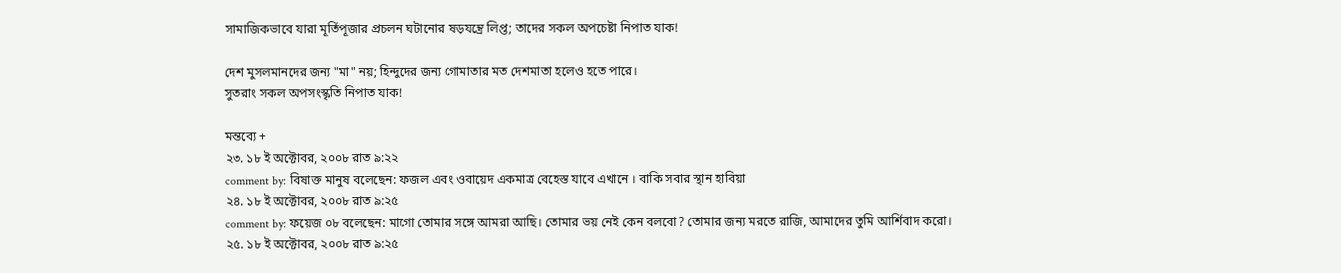সামাজিকভাবে যারা মূর্তিপূজার প্রচলন ঘটানোর ষড়যন্ত্রে লিপ্ত; তাদের সকল অপচেষ্টা নিপাত যাক!

দেশ মুসলমানদের জন্য "মা" নয়; হিন্দুদের জন্য গোমাতার মত দেশমাতা হলেও হতে পারে।
সুতরাং সকল অপসংস্কৃতি নিপাত যাক!

মন্তব্যে +
২৩. ১৮ ই অক্টোবর, ২০০৮ রাত ৯:২২
comment by: বিষাক্ত মানুষ বলেছেন: ফজল এবং ওবায়েদ একমাত্র বেহেস্ত যাবে এখানে । বাকি সবার স্থান হাবিয়া
২৪. ১৮ ই অক্টোবর, ২০০৮ রাত ৯:২৫
comment by: ফয়েজ ০৮ বলেছেন: মাগো তোমার সঙ্গে আমরা আছি। তোমার ভয় নেই কেন বলবো? তোমার জন্য মরতে রাজি, আমাদের তুমি আর্শিবাদ করো।
২৫. ১৮ ই অক্টোবর, ২০০৮ রাত ৯:২৫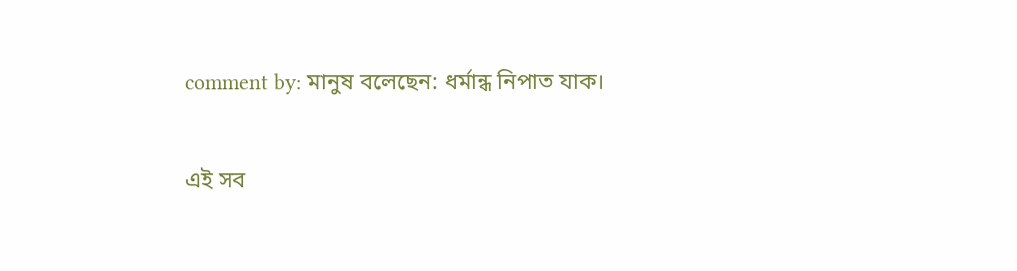comment by: মানুষ বলেছেন: ধর্মান্ধ নিপাত যাক।

এই সব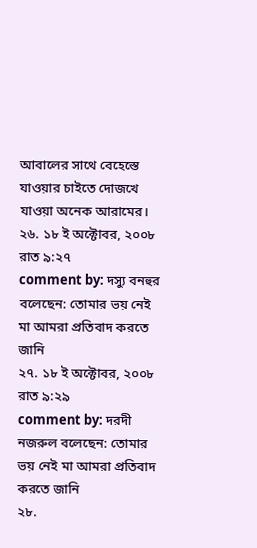আবালের সাথে বেহেস্তে যাওয়ার চাইতে দোজখে যাওয়া অনেক আরামের।
২৬. ১৮ ই অক্টোবর, ২০০৮ রাত ৯:২৭
comment by: দস্যু বনহুর বলেছেন: তোমার ভয় নেই মা আমরা প্রতিবাদ করতে জানি
২৭. ১৮ ই অক্টোবর, ২০০৮ রাত ৯:২৯
comment by: দরদী নজরুল বলেছেন: তোমার ভয় নেই মা আমরা প্রতিবাদ করতে জানি
২৮.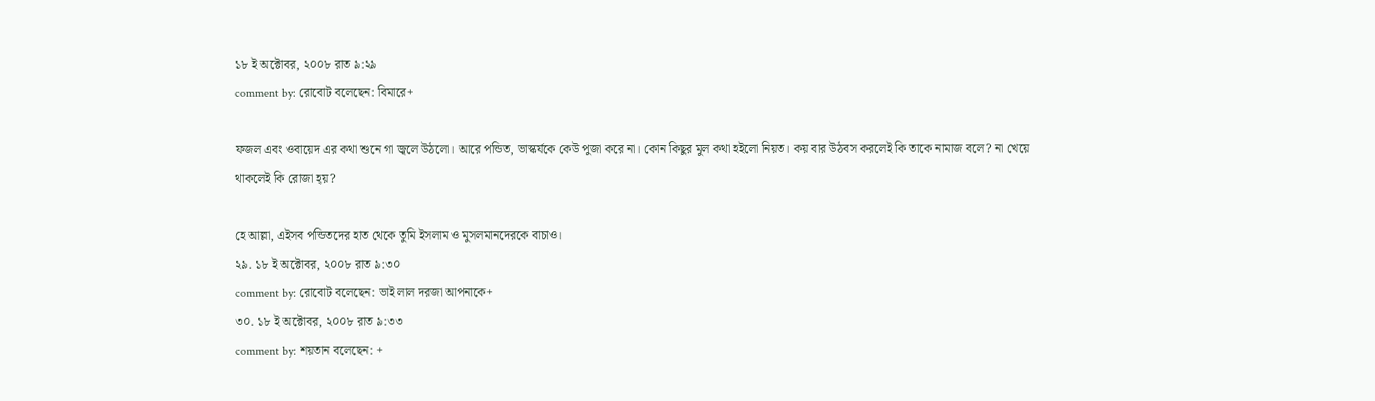১৮ ই অক্টোবর, ২০০৮ রাত ৯:২৯
comment by: রোবোট বলেছেন: বিমারে+

ফজল এবং ওবায়েদ এর কথা শুনে গা জ্বলে উঠলো। আরে পন্ডিত, ভাস্কর্যকে কেউ পুজা করে না। কোন কিছুর মুল কথা হইলো নিয়ত। কয় বার উঠবস করলেই কি তাকে নামাজ বলে? না খেয়ে থাকলেই কি রোজা হ্য়?

হে আল্লা, এইসব পন্ডিতদের হাত থেকে তুমি ইসলাম ও মুসলমানদেরকে বাচাও।
২৯. ১৮ ই অক্টোবর, ২০০৮ রাত ৯:৩০
comment by: রোবোট বলেছেন: ভাই লাল দরজা আপনাকে+
৩০. ১৮ ই অক্টোবর, ২০০৮ রাত ৯:৩৩
comment by: শয়তান বলেছেন: +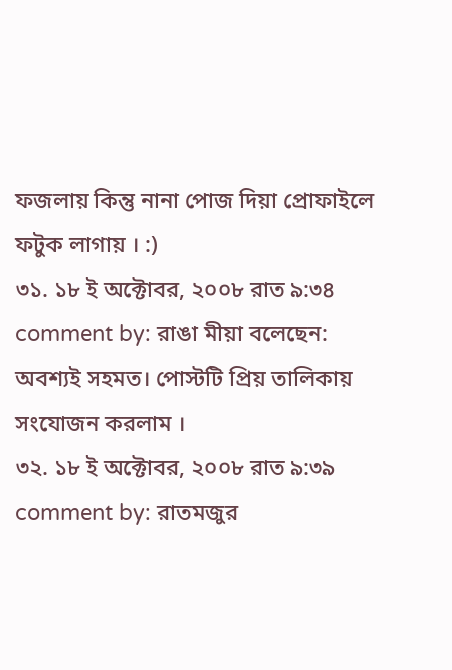ফজলায় কিন্তু নানা পোজ দিয়া প্রোফাইলে ফটুক লাগায় । :)
৩১. ১৮ ই অক্টোবর, ২০০৮ রাত ৯:৩৪
comment by: রাঙা মীয়া বলেছেন: অবশ্যই সহমত। পোস্টটি প্রিয় তালিকায় সংযোজন করলাম ।
৩২. ১৮ ই অক্টোবর, ২০০৮ রাত ৯:৩৯
comment by: রাতমজুর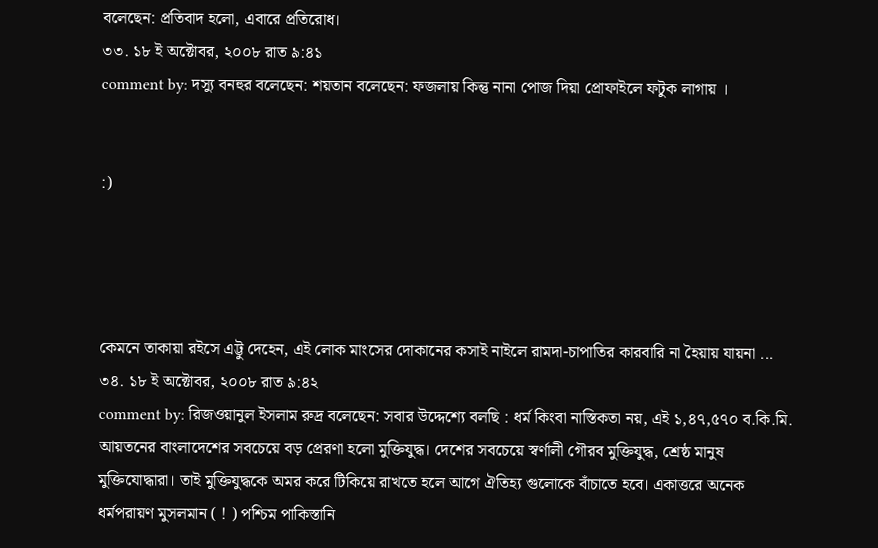বলেছেন: প্রতিবাদ হলো, এবারে প্রতিরোধ।
৩৩. ১৮ ই অক্টোবর, ২০০৮ রাত ৯:৪১
comment by: দস্যু বনহুর বলেছেন: শয়তান বলেছেন: ফজলায় কিন্তু নানা পোজ দিয়া প্রোফাইলে ফটুক লাগায় ।


:)




কেমনে তাকায়া রইসে এট্টু দেহেন, এই লোক মাংসের দোকানের কসাই নাইলে রামদা-চাপাতির কারবারি না হৈয়ায় যায়না ...
৩৪. ১৮ ই অক্টোবর, ২০০৮ রাত ৯:৪২
comment by: রিজওয়ানুল ইসলাম রুদ্র বলেছেন: সবার উদ্দেশ্যে বলছি : ধর্ম কিংবা নাস্তিকতা নয়, এই ১,৪৭,৫৭০ ব.কি.মি. আয়তনের বাংলাদেশের সবচেয়ে বড় প্রেরণা হলো মুক্তিযুদ্ধ। দেশের সবচেয়ে স্বর্ণালী গৌরব মুক্তিযুদ্ধ, শ্রেষ্ঠ মানুষ মুক্তিযোদ্ধারা। তাই মুক্তিযুদ্ধকে অমর করে টিকিয়ে রাখতে হলে আগে ঐতিহ্য গুলোকে বাঁচাতে হবে। একাত্তরে অনেক ধর্মপরায়ণ মুসলমান ( ! ) পশ্চিম পাকিস্তানি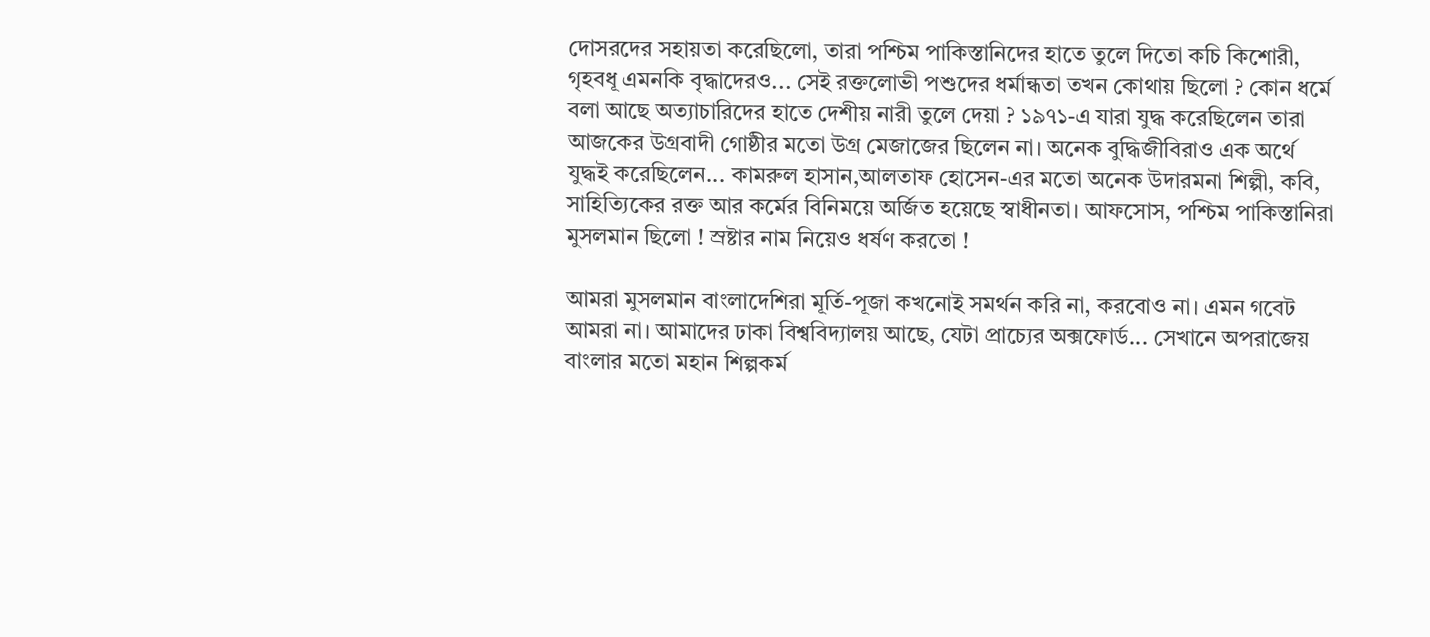দোসরদের সহায়তা করেছিলো, তারা পশ্চিম পাকিস্তানিদের হাতে তুলে দিতো কচি কিশোরী, গৃহবধূ এমনকি বৃদ্ধাদেরও... সেই রক্তলোভী পশুদের ধর্মান্ধতা তখন কোথায় ছিলো ? কোন ধর্মে বলা আছে অত্যাচারিদের হাতে দেশীয় নারী তুলে দেয়া ? ১৯৭১-এ যারা যুদ্ধ করেছিলেন তারা আজকের উগ্রবাদী গোষ্ঠীর মতো উগ্র মেজাজের ছিলেন না। অনেক বুদ্ধিজীবিরাও এক অর্থে যুদ্ধই করেছিলেন... কামরুল হাসান,আলতাফ হোসেন-এর মতো অনেক উদারমনা শিল্পী, কবি, সাহিত্যিকের রক্ত আর কর্মের বিনিময়ে অর্জিত হয়েছে স্বাধীনতা। আফসোস, পশ্চিম পাকিস্তানিরা মুসলমান ছিলো ! স্রষ্টার নাম নিয়েও ধর্ষণ করতো !

আমরা মুসলমান বাংলাদেশিরা মূর্তি-পূজা কখনোই সমর্থন করি না, করবোও না। এমন গবেট আমরা না। আমাদের ঢাকা বিশ্ববিদ্যালয় আছে, যেটা প্রাচ্যের অক্সফোর্ড... সেখানে অপরাজেয় বাংলার মতো মহান শিল্পকর্ম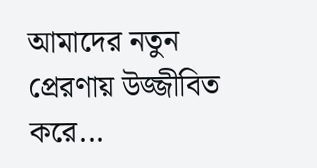আমাদের নতুন প্রেরণায় উজ্জীবিত করে...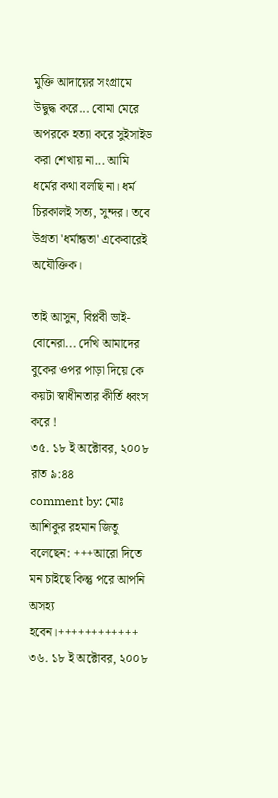মুক্তি আদায়ের সংগ্রামে উদ্বুদ্ধ করে... বোমা মেরে অপরকে হত্যা করে সুইসাইড করা শেখায় না... আমি ধর্মের কথা বলছি না। ধর্ম চিরকালই সত্য, সুন্দর। তবে উগ্রতা 'ধর্মান্ধতা' একেবারেই অযৌক্তিক।

তাই আসুন, বিপ্লবী ভাই-বোনেরা... দেখি আমাদের বুকের ওপর পাড়া দিয়ে কে কয়টা স্বাধীনতার কীর্তি ধ্বংস করে !
৩৫. ১৮ ই অক্টোবর, ২০০৮ রাত ৯:৪৪
comment by: মোঃ আশিকুর রহমান জিতু বলেছেন: +++আরো দিতে মন চাইছে কিন্তু পরে আপনি অসহ্য হবেন।++++++++++++
৩৬. ১৮ ই অক্টোবর, ২০০৮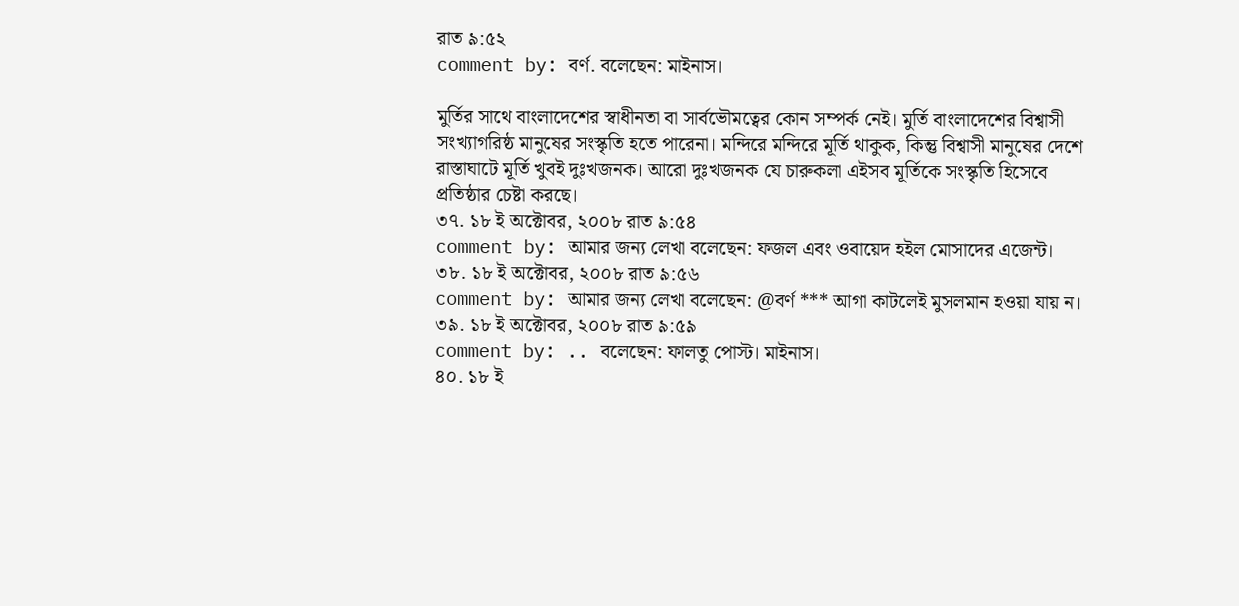রাত ৯:৫২
comment by: বর্ণ. বলেছেন: মাইনাস।

মুর্তির সাথে বাংলাদেশের স্বাধীনতা বা সার্বভৌমত্বের কোন সম্পর্ক নেই। মুর্তি বাংলাদেশের বিশ্বাসী সংখ্যাগরিষ্ঠ মানুষের সংস্কৃতি হতে পারেনা। মন্দিরে মন্দিরে মূর্তি থাকুক, কিন্তু বিশ্বাসী মানুষের দেশে রাস্তাঘাটে মূর্তি খুবই দুঃখজনক। আরো দুঃখজনক যে চারুকলা এইসব মূর্তিকে সংস্কৃতি হিসেবে প্রতিষ্ঠার চেষ্টা করছে।
৩৭. ১৮ ই অক্টোবর, ২০০৮ রাত ৯:৫৪
comment by: আমার জন্য লেখা বলেছেন: ফজল এবং ওবায়েদ হইল মোসাদের এজেন্ট।
৩৮. ১৮ ই অক্টোবর, ২০০৮ রাত ৯:৫৬
comment by: আমার জন্য লেখা বলেছেন: @বর্ণ *** আগা কাটলেই মুসলমান হওয়া যায় ন।
৩৯. ১৮ ই অক্টোবর, ২০০৮ রাত ৯:৫৯
comment by: .. বলেছেন: ফালতু পোস্ট। মাইনাস।
৪০. ১৮ ই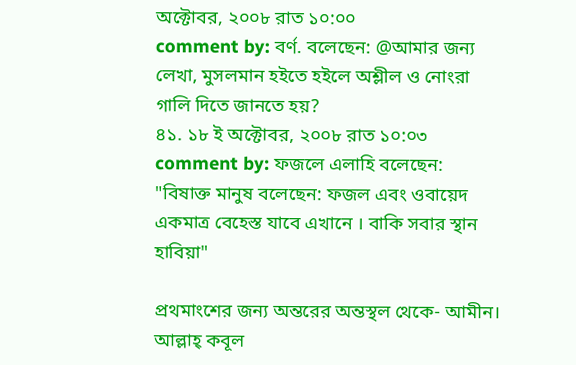অক্টোবর, ২০০৮ রাত ১০:০০
comment by: বর্ণ. বলেছেন: @আমার জন্য লেখা, মুসলমান হইতে হইলে অশ্লীল ও নোংরা গালি দিতে জানতে হয়?
৪১. ১৮ ই অক্টোবর, ২০০৮ রাত ১০:০৩
comment by: ফজলে এলাহি বলেছেন: "বিষাক্ত মানুষ বলেছেন: ফজল এবং ওবায়েদ একমাত্র বেহেস্ত যাবে এখানে । বাকি সবার স্থান হাবিয়া"

প্রথমাংশের জন্য অন্তরের অন্তস্থল থেকে- আমীন। আল্লাহ্ কবূল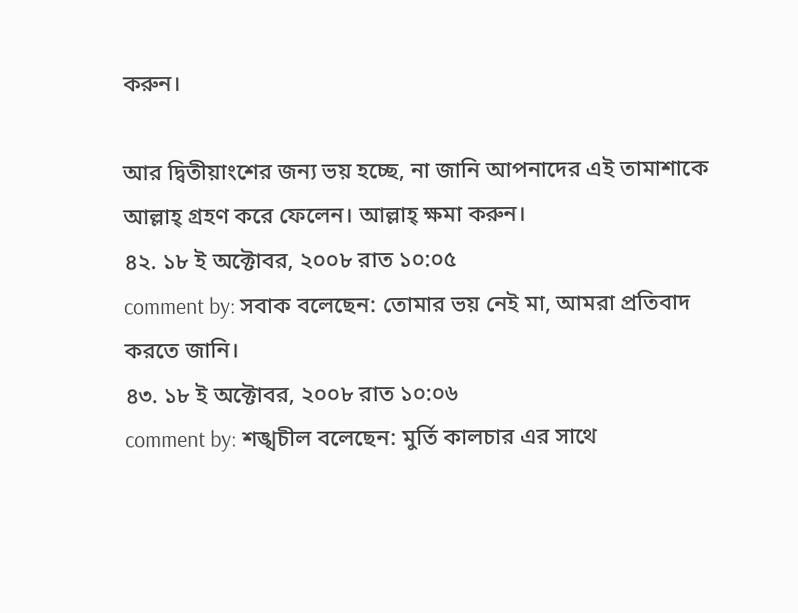করুন।

আর দ্বিতীয়াংশের জন্য ভয় হচ্ছে, না জানি আপনাদের এই তামাশাকে আল্লাহ্ গ্রহণ করে ফেলেন। আল্লাহ্ ক্ষমা করুন।
৪২. ১৮ ই অক্টোবর, ২০০৮ রাত ১০:০৫
comment by: সবাক বলেছেন: তোমার ভয় নেই মা, আমরা প্রতিবাদ করতে জানি।
৪৩. ১৮ ই অক্টোবর, ২০০৮ রাত ১০:০৬
comment by: শঙ্খচীল বলেছেন: মুর্তি কালচার এর সাথে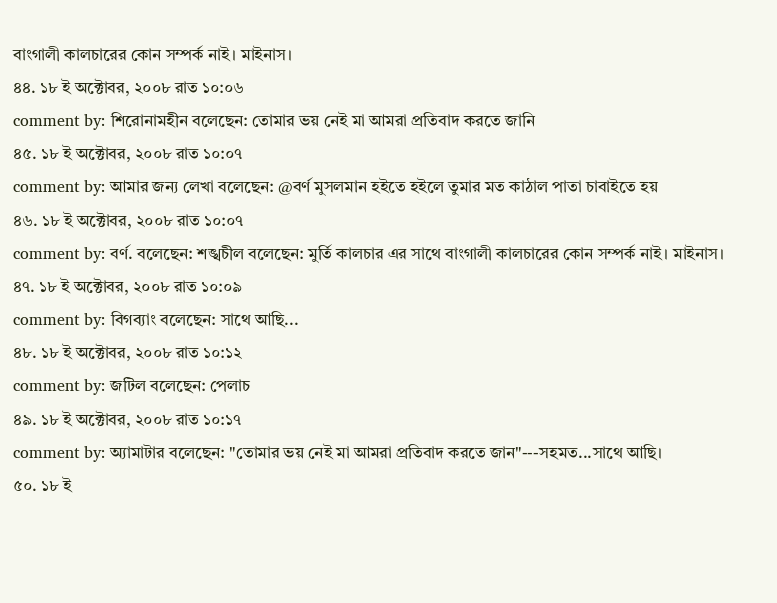বাংগালী কালচারের কোন সম্পর্ক নাই। মাইনাস।
৪৪. ১৮ ই অক্টোবর, ২০০৮ রাত ১০:০৬
comment by: শিরোনামহীন বলেছেন: তোমার ভয় নেই মা আমরা প্রতিবাদ করতে জানি
৪৫. ১৮ ই অক্টোবর, ২০০৮ রাত ১০:০৭
comment by: আমার জন্য লেখা বলেছেন: @বর্ণ মুসলমান হইতে হইলে তুমার মত কাঠাল পাতা চাবাইতে হয়
৪৬. ১৮ ই অক্টোবর, ২০০৮ রাত ১০:০৭
comment by: বর্ণ. বলেছেন: শঙ্খচীল বলেছেন: মুর্তি কালচার এর সাথে বাংগালী কালচারের কোন সম্পর্ক নাই। মাইনাস।
৪৭. ১৮ ই অক্টোবর, ২০০৮ রাত ১০:০৯
comment by: বিগব্যাং বলেছেন: সাথে আছি...
৪৮. ১৮ ই অক্টোবর, ২০০৮ রাত ১০:১২
comment by: জটিল বলেছেন: পেলাচ
৪৯. ১৮ ই অক্টোবর, ২০০৮ রাত ১০:১৭
comment by: অ্যামাটার বলেছেন: "তোমার ভয় নেই মা আমরা প্রতিবাদ করতে জান"---সহমত...সাথে আছি।
৫০. ১৮ ই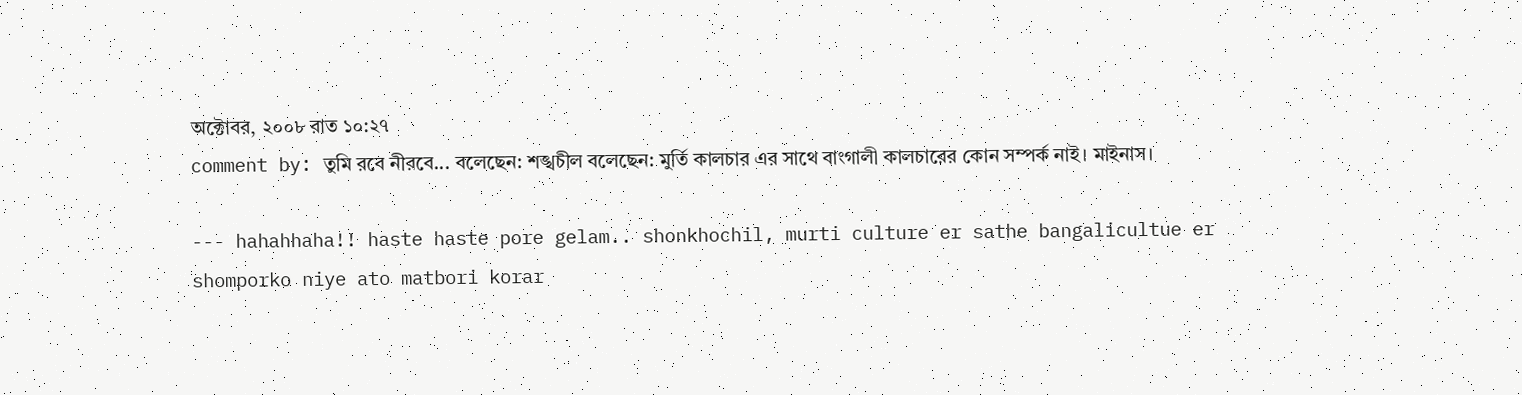অক্টোবর, ২০০৮ রাত ১০:২৭
comment by: তুমি রবে নীরবে... বলেছেন: শঙ্খচীল বলেছেন: মুর্তি কালচার এর সাথে বাংগালী কালচারের কোন সম্পর্ক নাই। মাইনাস।

--- hahahhaha!! haste haste pore gelam.. shonkhochil, murti culture er sathe bangalicultue er shomporko niye ato matbori korar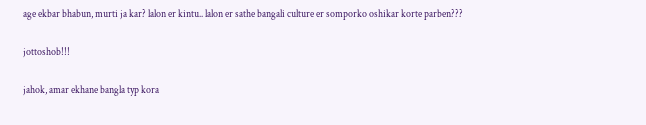age ekbar bhabun, murti ja kar? lalon er kintu.. lalon er sathe bangali culture er somporko oshikar korte parben???

jottoshob!!!

jahok, amar ekhane bangla typ kora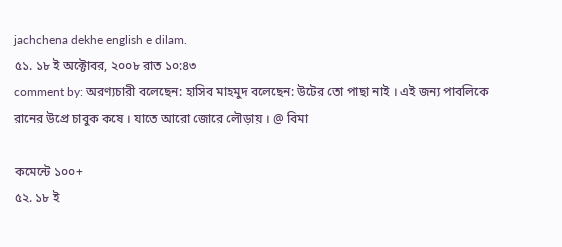jachchena dekhe english e dilam.
৫১. ১৮ ই অক্টোবর, ২০০৮ রাত ১০:৪৩
comment by: অরণ্যচারী বলেছেন: হাসিব মাহমুদ বলেছেন: উটের তো পাছা নাই । এই জন্য পাবলিকে রানের উপ্রে চাবুক কষে । যাতে আরো জোরে লৌড়ায় । @ বিমা

কমেন্টে ১০০+
৫২. ১৮ ই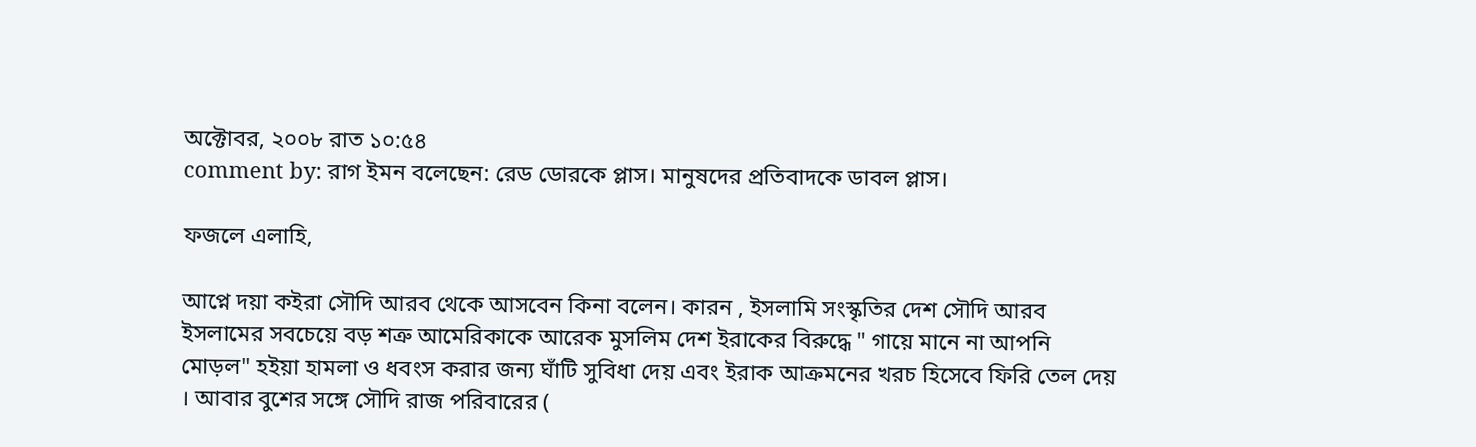অক্টোবর, ২০০৮ রাত ১০:৫৪
comment by: রাগ ইমন বলেছেন: রেড ডোরকে প্লাস। মানুষদের প্রতিবাদকে ডাবল প্লাস।

ফজলে এলাহি,

আপ্নে দয়া কইরা সৌদি আরব থেকে আসবেন কিনা বলেন। কারন , ইসলামি সংস্কৃতির দেশ সৌদি আরব ইসলামের সবচেয়ে বড় শত্রু আমেরিকাকে আরেক মুসলিম দেশ ইরাকের বিরুদ্ধে " গায়ে মানে না আপনি মোড়ল" হইয়া হামলা ও ধবংস করার জন্য ঘাঁটি সুবিধা দেয় এবং ইরাক আক্রমনের খরচ হিসেবে ফিরি তেল দেয় । আবার বুশের সঙ্গে সৌদি রাজ পরিবারের (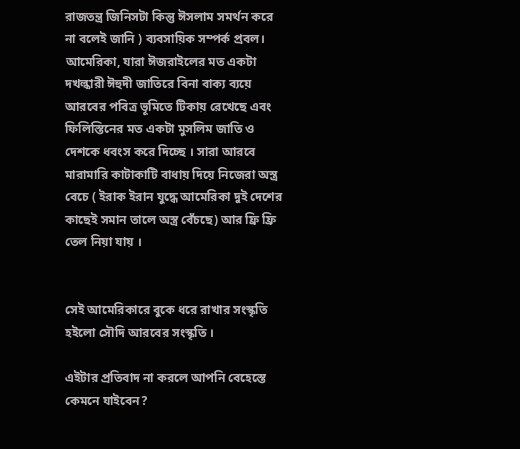রাজতন্ত্র জিনিসটা কিন্তু ঈসলাম সমর্থন করে না বলেই জানি ) ব্যবসায়িক সম্পর্ক প্রবল। আমেরিকা, যারা ঈজরাইলের মত একটা দখল্কারী ঈহুদী জাতিরে বিনা বাক্য ব্যয়ে আরবের পবিত্র ভূমিতে টিকায় রেখেছে এবং ফিলিস্তিনের মত একটা মুসলিম জাতি ও দেশকে ধবংস করে দিচ্ছে । সারা আরবে মারামারি কাটাকাটি বাধায় দিয়ে নিজেরা অস্ত্র বেচে ( ইরাক ইরান যুদ্ধে আমেরিকা দুই দেশের কাছেই সমান তালে অস্ত্র বেঁচছে) আর ফ্রি ফ্রি তেল নিয়া যায় ।


সেই আমেরিকারে বুকে ধরে রাখার সংস্কৃতি হইলো সৌদি আরবের সংস্কৃতি ।

এইটার প্রতিবাদ না করলে আপনি বেহেস্তে কেমনে যাইবেন?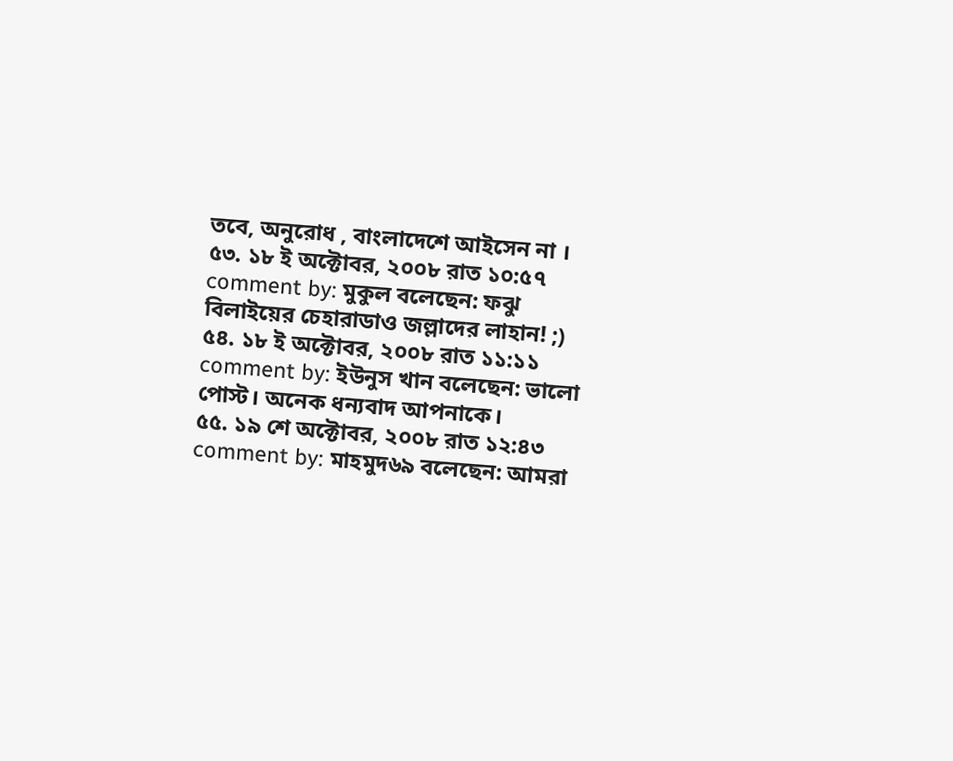তবে, অনুরোধ , বাংলাদেশে আইসেন না ।
৫৩. ১৮ ই অক্টোবর, ২০০৮ রাত ১০:৫৭
comment by: মুকুল বলেছেন: ফঝু বিলাইয়ের চেহারাডাও জল্লাদের লাহান! ;)
৫৪. ১৮ ই অক্টোবর, ২০০৮ রাত ১১:১১
comment by: ইউনুস খান বলেছেন: ভালো পোস্ট। অনেক ধন্যবাদ আপনাকে।
৫৫. ১৯ শে অক্টোবর, ২০০৮ রাত ১২:৪৩
comment by: মাহমুদ৬৯ বলেছেন: আমরা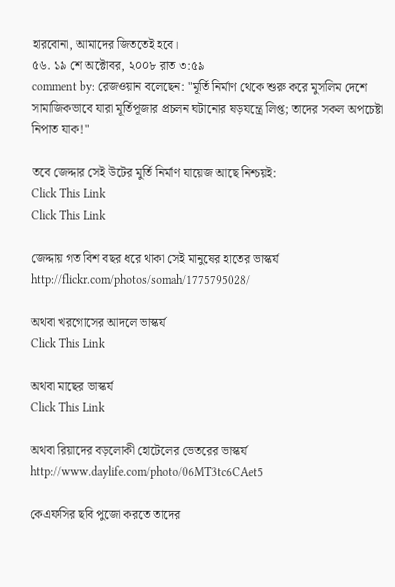হারবোনা, আমাদের জিততেই হবে।
৫৬. ১৯ শে অক্টোবর, ২০০৮ রাত ৩:৫৯
comment by: রেজওয়ান বলেছেন: "মূর্তি নির্মাণ থেকে শুরু করে মুসলিম দেশে সামাজিকভাবে যারা মূর্তিপূজার প্রচলন ঘটানোর ষড়যন্ত্রে লিপ্ত; তাদের সকল অপচেষ্টা নিপাত যাক!"

তবে জেদ্দার সেই উটের মুর্তি নির্মাণ যায়েজ আছে নিশ্চয়ই:
Click This Link
Click This Link

জেদ্দায় গত বিশ বছর ধরে থাকা সেই মানুষের হাতের ভাস্কর্য
http://flickr.com/photos/somah/1775795028/

অথবা খরগোসের আদলে ভাস্কর্য
Click This Link

অথবা মাছের ভাস্কর্য
Click This Link

অথবা রিয়াদের বড়লোকী হোটেলের ভেতরের ভাস্কর্য
http://www.daylife.com/photo/06MT3tc6CAet5

কেএফসির ছবি পুজো করতে তাদের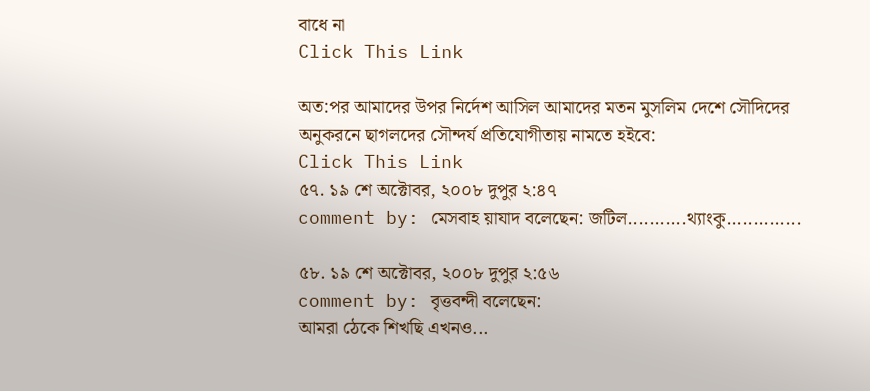বাধে না
Click This Link

অত:পর আমাদের উপর নির্দেশ আসিল আমাদের মতন মুসলিম দেশে সৌদিদের অনুকরনে ছাগলদের সৌন্দর্য প্রতিযোগীতায় নামতে হইবে:
Click This Link
৫৭. ১৯ শে অক্টোবর, ২০০৮ দুপুর ২:৪৭
comment by: মেসবাহ য়াযাদ বলেছেন: জটিল...........থ্যাংকু..............

৫৮. ১৯ শে অক্টোবর, ২০০৮ দুপুর ২:৫৬
comment by: বৃত্তবন্দী বলেছেন:
আমরা ঠেকে শিখছি এখনও...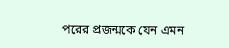পরের প্রজন্মকে যেন এমন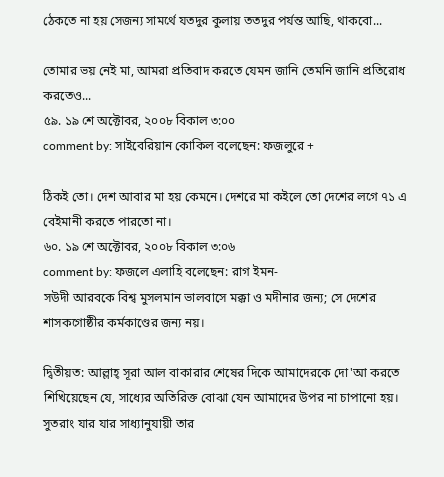ঠেকতে না হয় সেজন্য সামর্থে যতদুর কুলায় ততদুর পর্যন্ত আছি, থাকবো...

তোমার ভয় নেই মা, আমরা প্রতিবাদ করতে যেমন জানি তেমনি জানি প্রতিরোধ করতেও...
৫৯. ১৯ শে অক্টোবর, ২০০৮ বিকাল ৩:০০
comment by: সাইবেরিয়ান কোকিল বলেছেন: ফজলুরে +

ঠিকই তো। দেশ আবার মা হয় কেমনে। দেশরে মা কইলে তো দেশের লগে ৭১ এ বেইমানী করতে পারতো না।
৬০. ১৯ শে অক্টোবর, ২০০৮ বিকাল ৩:০৬
comment by: ফজলে এলাহি বলেছেন: রাগ ইমন-
সউদী আরবকে বিশ্ব মুসলমান ভালবাসে মক্কা ও মদীনার জন্য; সে দেশের শাসকগোষ্ঠীর কর্মকাণ্ডের জন্য নয়।

দ্বিতীয়ত: আল্লাহ্ সূরা আল বাকারার শেষের দিকে আমাদেরকে দো'আ করতে শিখিয়েছেন যে, সাধ্যের অতিরিক্ত বোঝা যেন আমাদের উপর না চাপানো হয়। সুতরাং যার যার সাধ্যানুযায়ী তার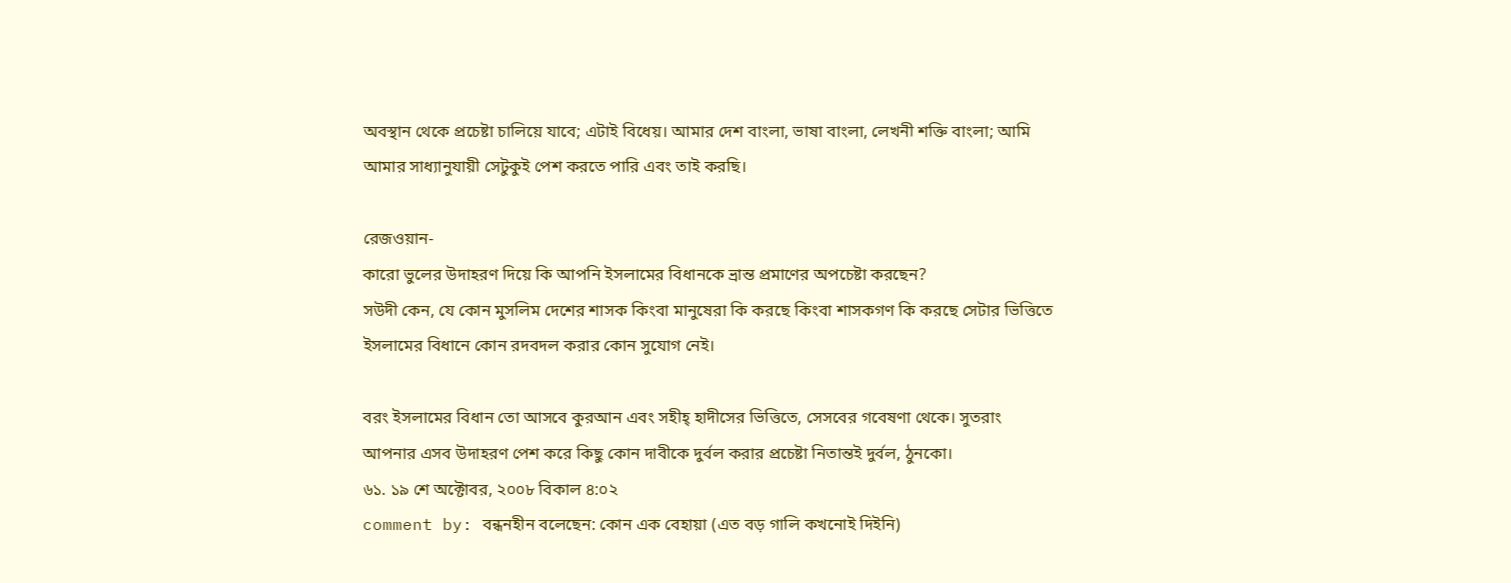অবস্থান থেকে প্রচেষ্টা চালিয়ে যাবে; এটাই বিধেয়। আমার দেশ বাংলা, ভাষা বাংলা, লেখনী শক্তি বাংলা; আমি আমার সাধ্যানুযায়ী সেটুকুই পেশ করতে পারি এবং তাই করছি।

রেজওয়ান-
কারো ভুলের উদাহরণ দিয়ে কি আপনি ইসলামের বিধানকে ভ্রান্ত প্রমাণের অপচেষ্টা করছেন?
সউদী কেন, যে কোন মুসলিম দেশের শাসক কিংবা মানুষেরা কি করছে কিংবা শাসকগণ কি করছে সেটার ভিত্তিতে ইসলামের বিধানে কোন রদবদল করার কোন সুযোগ নেই।

বরং ইসলামের বিধান তো আসবে কুরআন এবং সহীহ্ হাদীসের ভিত্তিতে, সেসবের গবেষণা থেকে। সুতরাং আপনার এসব উদাহরণ পেশ করে কিছু কোন দাবীকে দুর্বল করার প্রচেষ্টা নিতান্তই দুর্বল, ঠুনকো।
৬১. ১৯ শে অক্টোবর, ২০০৮ বিকাল ৪:০২
comment by: বন্ধনহীন বলেছেন: কোন এক বেহায়া (এত বড় গালি কখনোই দিইনি)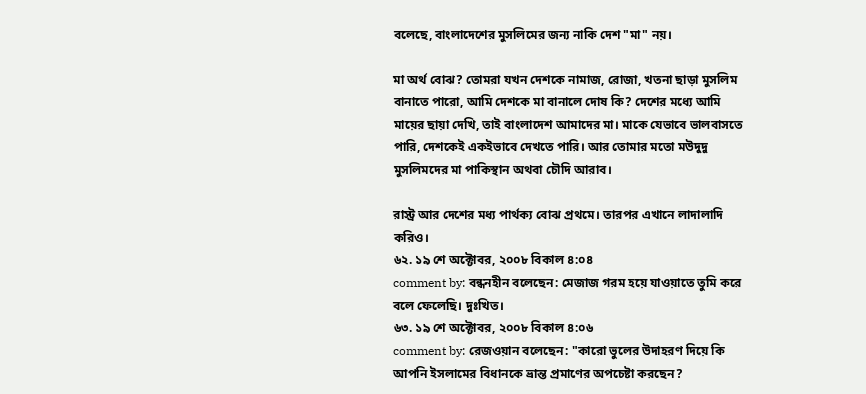বলেছে, বাংলাদেশের মুসলিমের জন্য নাকি দেশ "মা" নয়।

মা অর্থ বোঝ? তোমরা যখন দেশকে নামাজ, রোজা, খতনা ছাড়া মুসলিম বানাতে পারো, আমি দেশকে মা বানালে দোষ কি? দেশের মধ্যে আমি মায়ের ছায়া দেখি, তাই বাংলাদেশ আমাদের মা। মাকে যেভাবে ভালবাসতে পারি, দেশকেই একইভাবে দেখতে পারি। আর তোমার মতো মউদুদু মুসলিমদের মা পাকিস্থান অথবা চৌদি আরাব।

রাস্ট্র আর দেশের মধ্য পার্থক্য বোঝ প্রথমে। তারপর এখানে লাদালাদি করিও।
৬২. ১৯ শে অক্টোবর, ২০০৮ বিকাল ৪:০৪
comment by: বন্ধনহীন বলেছেন: মেজাজ গরম হয়ে যাওয়াতে তুমি করে বলে ফেলেছি। দুঃখিত।
৬৩. ১৯ শে অক্টোবর, ২০০৮ বিকাল ৪:০৬
comment by: রেজওয়ান বলেছেন: "কারো ভুলের উদাহরণ দিয়ে কি আপনি ইসলামের বিধানকে ভ্রান্ত প্রমাণের অপচেষ্টা করছেন?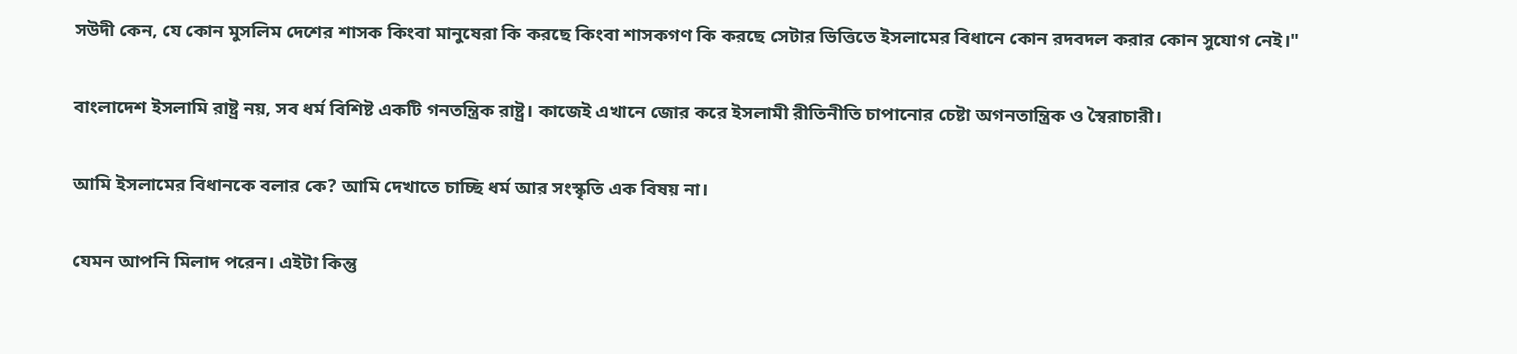সউদী কেন, যে কোন মুসলিম দেশের শাসক কিংবা মানুষেরা কি করছে কিংবা শাসকগণ কি করছে সেটার ভিত্তিতে ইসলামের বিধানে কোন রদবদল করার কোন সুযোগ নেই।"

বাংলাদেশ ইসলামি রাষ্ট্র নয়, সব ধর্ম বিশিষ্ট একটি গনতন্ত্রিক রাষ্ট্র। কাজেই এখানে জোর করে ইসলামী রীতিনীতি চাপানোর চেষ্টা অগনতান্ত্রিক ও স্বৈরাচারী।

আমি ইসলামের বিধানকে বলার কে? আমি দেখাতে চাচ্ছি ধর্ম আর সংস্কৃতি এক বিষয় না।

যেমন আপনি মিলাদ পরেন। এইটা কিন্তু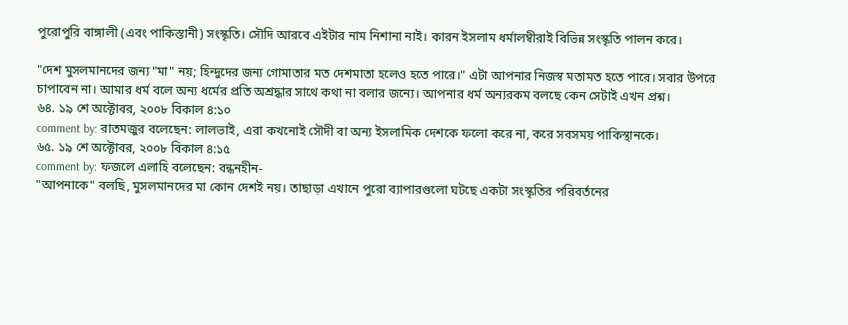পুরোপুরি বাঙ্গালী (এবং পাকিস্তানী) সংস্কৃতি। সৌদি আরবে এইটার নাম নিশানা নাই। কারন ইসলাম ধর্মালম্বীরাই বিভিন্ন সংস্কৃতি পালন করে।

"দেশ মুসলমানদের জন্য "মা" নয়; হিন্দুদের জন্য গোমাতার মত দেশমাতা হলেও হতে পারে।" এটা আপনার নিজস্ব মতামত হতে পারে। সবার উপরে চাপাবেন না। আমার ধর্ম বলে অন্য ধর্মের প্রতি অশ্রদ্ধার সাথে কথা না বলার জন্যে। আপনার ধর্ম অন্যরকম বলছে কেন সেটাই এখন প্রশ্ন।
৬৪. ১৯ শে অক্টোবর, ২০০৮ বিকাল ৪:১০
comment by: রাতমজুর বলেছেন: লালভাই, এরা কখনোই সৌদী বা অন্য ইসলামিক দেশকে ফলো করে না, করে সবসময় পাকিস্থানকে।
৬৫. ১৯ শে অক্টোবর, ২০০৮ বিকাল ৪:১৫
comment by: ফজলে এলাহি বলেছেন: বন্ধনহীন-
"আপনাকে" বলছি, মুসলমানদের মা কোন দেশই নয়। তাছাড়া এখানে পুরো ব্যাপারগুলো ঘটছে একটা সংস্কৃতির পরিবর্তনের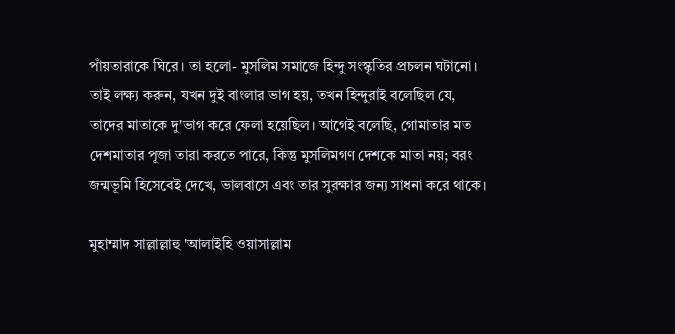পাঁয়তারাকে ঘিরে। তা হলো- মুসলিম সমাজে হিন্দু সংস্কৃতির প্রচলন ঘটানো। তাই লক্ষ্য করুন, যখন দুই বাংলার ভাগ হয়, তখন হিন্দুরাই বলেছিল যে, তাদের মাতাকে দু'ভাগ করে ফেলা হয়েছিল। আগেই বলেছি, গোমাতার মত দেশমাতার পূজা তারা করতে পারে, কিন্তু মুসলিমগণ দেশকে মাতা নয়; বরং জন্মভূমি হিসেবেই দেখে, ভালবাসে এবং তার সুরক্ষার জন্য সাধনা করে থাকে।

মুহাম্মাদ সাল্লাল্লাহু 'আলাইহি ওয়াসাল্লাম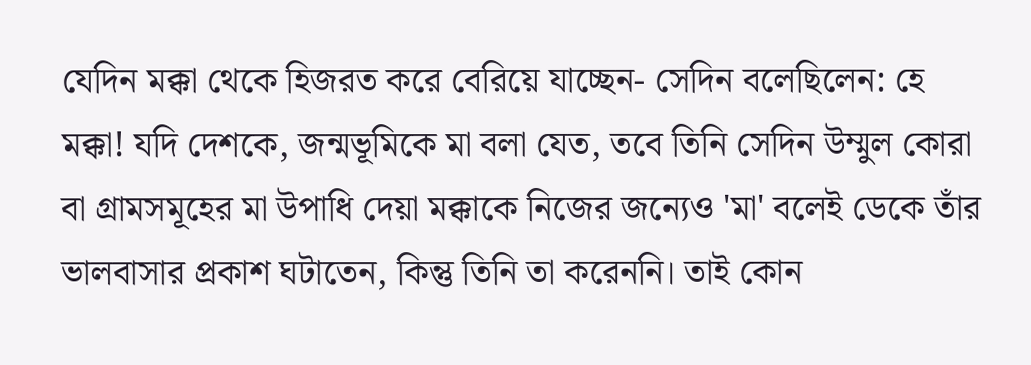যেদিন মক্কা থেকে হিজরত করে বেরিয়ে যাচ্ছেন- সেদিন বলেছিলেন: হে মক্কা! যদি দেশকে, জন্মভূমিকে মা বলা যেত, তবে তিনি সেদিন উম্মুল কোরা বা গ্রামসমূহের মা উপাধি দেয়া মক্কাকে নিজের জন্যেও 'মা' বলেই ডেকে তাঁর ভালবাসার প্রকাশ ঘটাতেন, কিন্তু তিনি তা করেননি। তাই কোন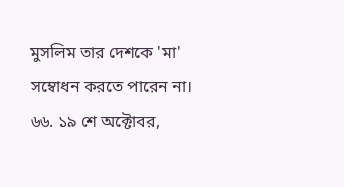মুসলিম তার দেশকে 'মা' সম্বোধন করতে পারেন না।
৬৬. ১৯ শে অক্টোবর,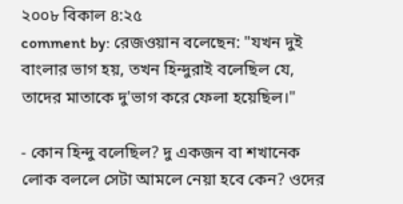২০০৮ বিকাল ৪:২৫
comment by: রেজওয়ান বলেছেন: "যখন দুই বাংলার ভাগ হয়, তখন হিন্দুরাই বলেছিল যে, তাদের মাতাকে দু'ভাগ করে ফেলা হয়েছিল।"

- কোন হিন্দু বলেছিল? দু একজন বা শখানেক লোক বললে সেটা আমলে নেয়া হবে কেন? ওদের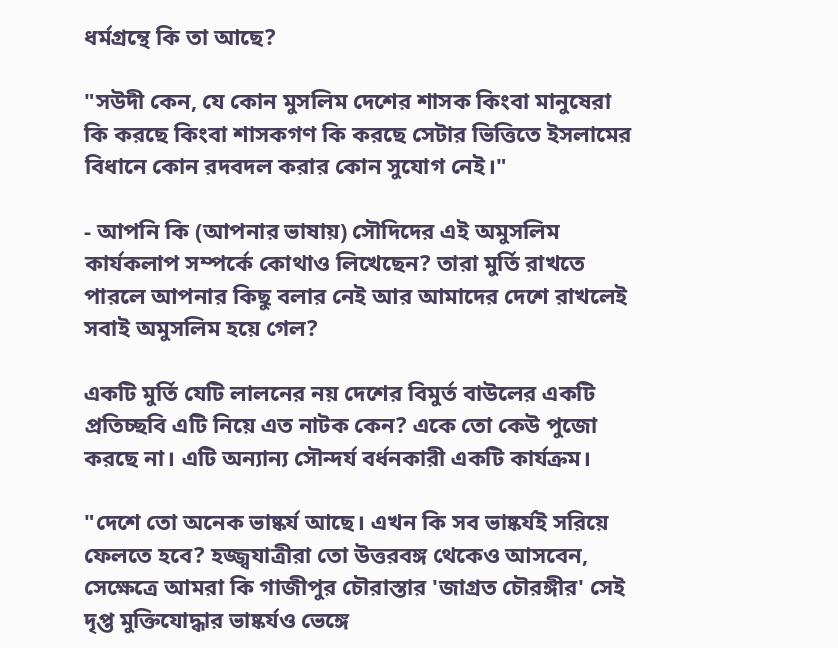ধর্মগ্রন্থে কি তা আছে?

"সউদী কেন, যে কোন মুসলিম দেশের শাসক কিংবা মানুষেরা কি করছে কিংবা শাসকগণ কি করছে সেটার ভিত্তিতে ইসলামের বিধানে কোন রদবদল করার কোন সুযোগ নেই।"

- আপনি কি (আপনার ভাষায়) সৌদিদের এই অমুসলিম কার্যকলাপ সম্পর্কে কোথাও লিখেছেন? তারা মুর্তি রাখতে পারলে আপনার কিছু বলার নেই আর আমাদের দেশে রাখলেই সবাই অমুসলিম হয়ে গেল?

একটি মুর্তি যেটি লালনের নয় দেশের বিমুর্ত বাউলের একটি প্রতিচ্ছবি এটি নিয়ে এত নাটক কেন? একে তো কেউ পুজো করছে না। এটি অন্যান্য সৌন্দর্য বর্ধনকারী একটি কার্যক্রম।

"দেশে তো অনেক ভাষ্কর্য আছে। এখন কি সব ভাষ্কর্যই সরিয়ে ফেলতে হবে? হজ্জ্বযাত্রীরা তো উত্তরবঙ্গ থেকেও আসবেন, সেক্ষেত্রে আমরা কি গাজীপুর চৌরাস্তার 'জাগ্রত চৌরঙ্গীর' সেই দৃপ্ত মুক্তিযোদ্ধার ভাষ্কর্যও ভেঙ্গে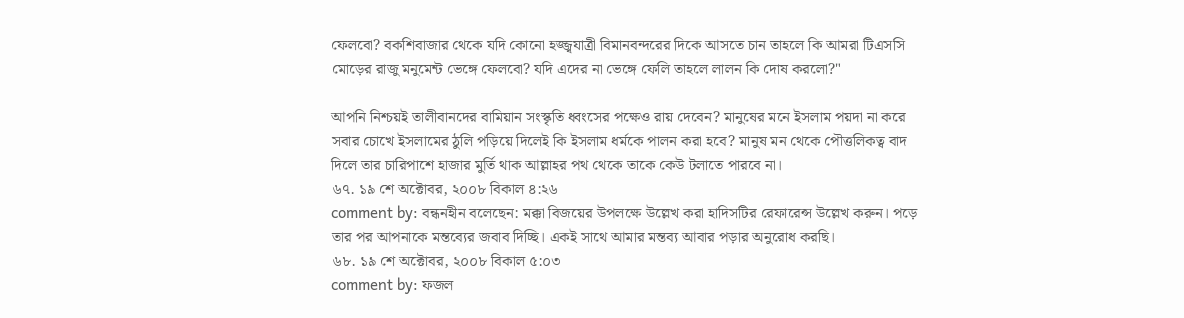ফেলবো? বকশিবাজার থেকে যদি কোনো হজ্জ্বযাত্রী বিমানবন্দরের দিকে আসতে চান তাহলে কি আমরা টিএসসি মোড়ের রাজু মনুমেন্ট ভেঙ্গে ফেলবো? যদি এদের না ভেঙ্গে ফেলি তাহলে লালন কি দোষ করলো?"

আপনি নিশ্চয়ই তালীবানদের বামিয়ান সংস্কৃতি ধ্বংসের পক্ষেও রায় দেবেন? মানুষের মনে ইসলাম পয়দা না করে সবার চোখে ইসলামের ঠুলি পড়িয়ে দিলেই কি ইসলাম ধর্মকে পালন করা হবে? মানুষ মন থেকে পৌত্তলিকত্ব বাদ দিলে তার চারিপাশে হাজার মুর্তি থাক আল্লাহর পথ থেকে তাকে কেউ টলাতে পারবে না।
৬৭. ১৯ শে অক্টোবর, ২০০৮ বিকাল ৪:২৬
comment by: বন্ধনহীন বলেছেন: মক্কা বিজয়ের উপলক্ষে উল্লেখ করা হাদিসটির রেফারেন্স উল্লেখ করুন। পড়ে তার পর আপনাকে মন্তব্যের জবাব দিচ্ছি। একই সাথে আমার মন্তব্য আবার পড়ার অনুরোধ করছি।
৬৮. ১৯ শে অক্টোবর, ২০০৮ বিকাল ৫:০৩
comment by: ফজল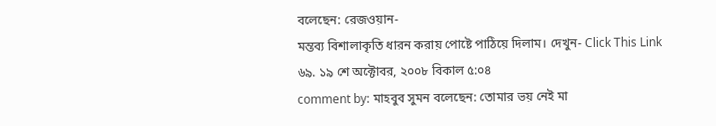বলেছেন: রেজওয়ান-
মন্তব্য বিশালাকৃতি ধারন করায় পোষ্টে পাঠিয়ে দিলাম। দেখুন- Click This Link
৬৯. ১৯ শে অক্টোবর, ২০০৮ বিকাল ৫:০৪
comment by: মাহবুব সুমন বলেছেন: তোমার ভয় নেই মা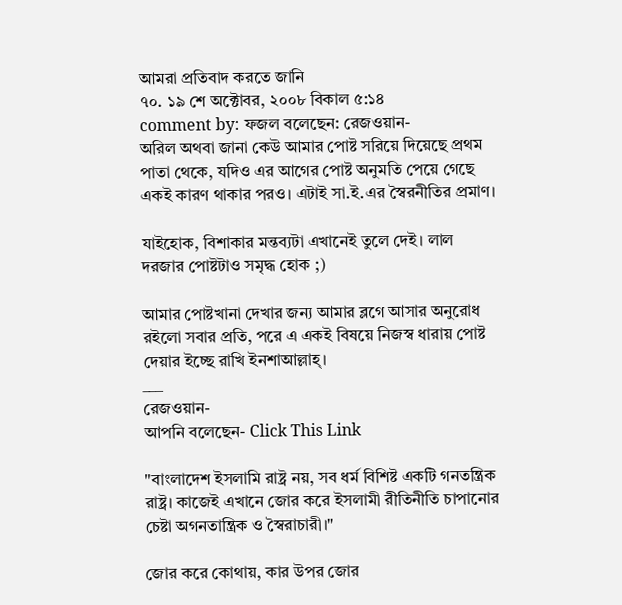আমরা প্রতিবাদ করতে জানি
৭০. ১৯ শে অক্টোবর, ২০০৮ বিকাল ৫:১৪
comment by: ফজল বলেছেন: রেজওয়ান-
অরিল অথবা জানা কেউ আমার পোষ্ট সরিয়ে দিয়েছে প্রথম পাতা থেকে, যদিও এর আগের পোষ্ট অনুমতি পেয়ে গেছে একই কারণ থাকার পরও। এটাই সা.ই.এর স্বৈরনীতির প্রমাণ।

যাইহোক, বিশাকার মন্তব্যটা এখানেই তুলে দেই। লাল দরজার পোষ্টটাও সমৃদ্ধ হোক ;)

আমার পোষ্টখানা দেখার জন্য আমার ব্লগে আসার অনুরোধ রইলো সবার প্রতি, পরে এ একই বিষয়ে নিজস্ব ধারায় পোষ্ট দেয়ার ইচ্ছে রাখি ইনশাআল্লাহ্।
___
রেজওয়ান-
আপনি বলেছেন- Click This Link

"বাংলাদেশ ইসলামি রাষ্ট্র নয়, সব ধর্ম বিশিষ্ট একটি গনতন্ত্রিক রাষ্ট্র। কাজেই এখানে জোর করে ইসলামী রীতিনীতি চাপানোর চেষ্টা অগনতান্ত্রিক ও স্বৈরাচারী।"

জোর করে কোথায়, কার উপর জোর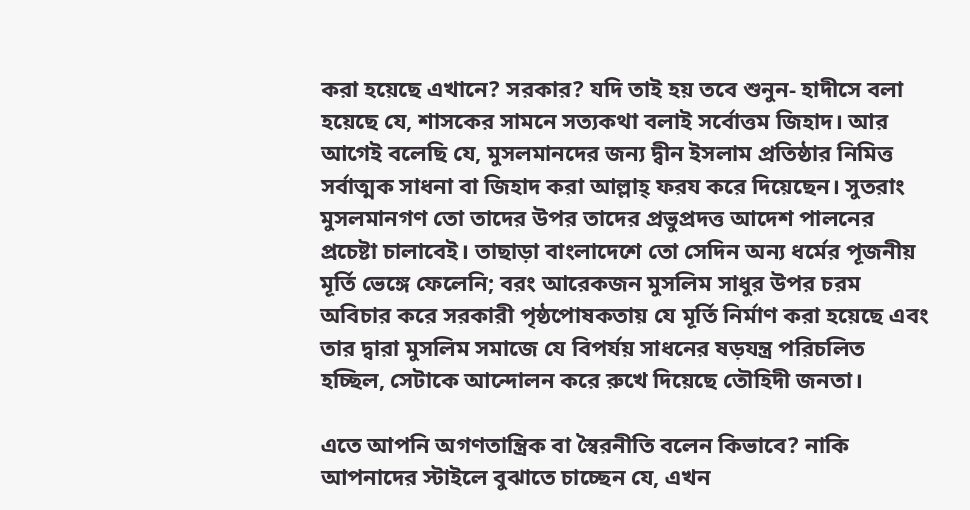করা হয়েছে এখানে? সরকার? যদি তাই হয় তবে শুনুন- হাদীসে বলা হয়েছে যে, শাসকের সামনে সত্যকথা বলাই সর্বোত্তম জিহাদ। আর আগেই বলেছি যে, মুসলমানদের জন্য দ্বীন ইসলাম প্রতিষ্ঠার নিমিত্ত সর্বাত্মক সাধনা বা জিহাদ করা আল্লাহ্ ফরয করে দিয়েছেন। সুতরাং মুসলমানগণ তো তাদের উপর তাদের প্রভুপ্রদত্ত আদেশ পালনের প্রচেষ্টা চালাবেই। তাছাড়া বাংলাদেশে তো সেদিন অন্য ধর্মের পূজনীয় মূর্তি ভেঙ্গে ফেলেনি; বরং আরেকজন মুসলিম সাধুর উপর চরম অবিচার করে সরকারী পৃষ্ঠপোষকতায় যে মূর্তি নির্মাণ করা হয়েছে এবং তার দ্বারা মুসলিম সমাজে যে বিপর্যয় সাধনের ষড়যন্ত্র পরিচলিত হচ্ছিল, সেটাকে আন্দোলন করে রুখে দিয়েছে তৌহিদী জনতা।

এতে আপনি অগণতান্ত্রিক বা স্বৈরনীতি বলেন কিভাবে? নাকি আপনাদের স্টাইলে বুঝাতে চাচ্ছেন যে, এখন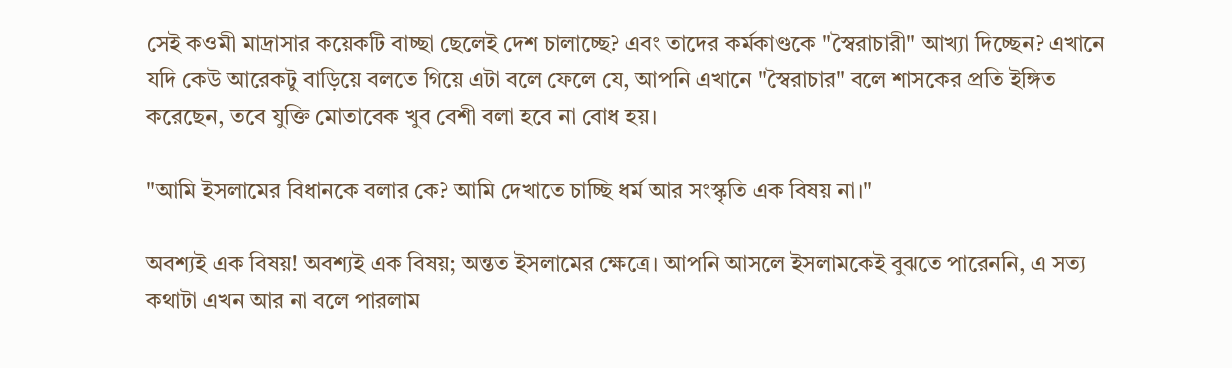সেই কওমী মাদ্রাসার কয়েকটি বাচ্ছা ছেলেই দেশ চালাচ্ছে? এবং তাদের কর্মকাণ্ডকে "স্বৈরাচারী" আখ্যা দিচ্ছেন? এখানে যদি কেউ আরেকটু বাড়িয়ে বলতে গিয়ে এটা বলে ফেলে যে, আপনি এখানে "স্বৈরাচার" বলে শাসকের প্রতি ইঙ্গিত করেছেন, তবে যুক্তি মোতাবেক খুব বেশী বলা হবে না বোধ হয়।

"আমি ইসলামের বিধানকে বলার কে? আমি দেখাতে চাচ্ছি ধর্ম আর সংস্কৃতি এক বিষয় না।"

অবশ্যই এক বিষয়! অবশ্যই এক বিষয়; অন্তত ইসলামের ক্ষেত্রে। আপনি আসলে ইসলামকেই বুঝতে পারেননি, এ সত্য কথাটা এখন আর না বলে পারলাম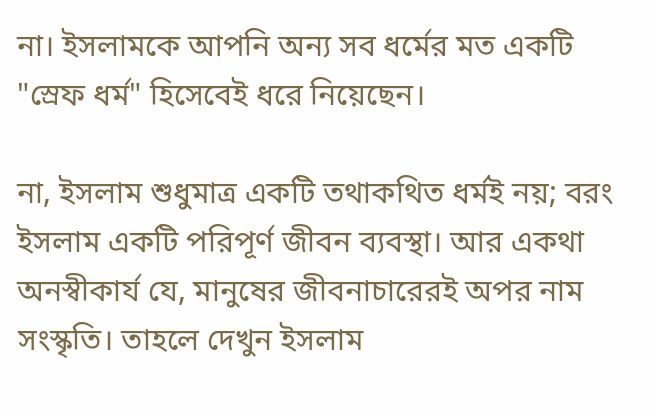না। ইসলামকে আপনি অন্য সব ধর্মের মত একটি "স্রেফ ধর্ম" হিসেবেই ধরে নিয়েছেন।

না, ইসলাম শুধুমাত্র একটি তথাকথিত ধর্মই নয়; বরং ইসলাম একটি পরিপূর্ণ জীবন ব্যবস্থা। আর একথা অনস্বীকার্য যে, মানুষের জীবনাচারেরই অপর নাম সংস্কৃতি। তাহলে দেখুন ইসলাম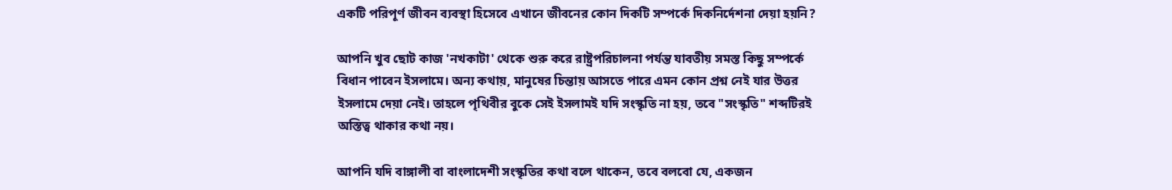একটি পরিপূর্ণ জীবন ব্যবস্থা হিসেবে এখানে জীবনের কোন দিকটি সম্পর্কে দিকনির্দেশনা দেয়া হয়নি?

আপনি খুব ছোট কাজ 'নখকাটা' থেকে শুরু করে রাষ্ট্রপরিচালনা পর্যন্ত যাবতীয় সমস্ত কিছু সম্পর্কে বিধান পাবেন ইসলামে। অন্য কথায়, মানুষের চিন্তায় আসতে পারে এমন কোন প্রশ্ন নেই যার উত্তর ইসলামে দেয়া নেই। তাহলে পৃথিবীর বুকে সেই ইসলামই যদি সংস্কৃতি না হয়, তবে "সংস্কৃতি" শব্দটিরই অস্তিত্ব থাকার কথা নয়।

আপনি যদি বাঙ্গালী বা বাংলাদেশী সংস্কৃতির কথা বলে থাকেন, তবে বলবো যে, একজন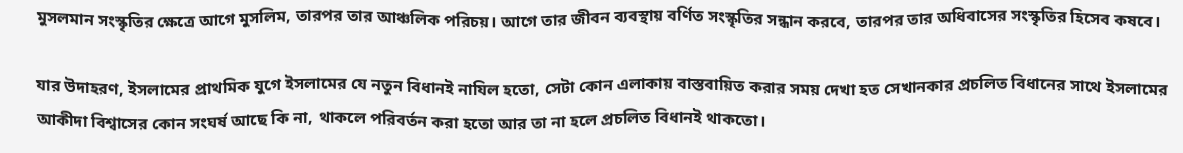মুসলমান সংস্কৃতির ক্ষেত্রে আগে মুসলিম, তারপর তার আঞ্চলিক পরিচয়। আগে তার জীবন ব্যবস্থায় বর্ণিত সংস্কৃতির সন্ধান করবে, তারপর তার অধিবাসের সংস্কৃতির হিসেব কষবে।

যার উদাহরণ, ইসলামের প্রাথমিক যুগে ইসলামের যে নতুন বিধানই নাযিল হতো, সেটা কোন এলাকায় বাস্তবায়িত করার সময় দেখা হত সেখানকার প্রচলিত বিধানের সাথে ইসলামের আকীদা বিশ্বাসের কোন সংঘর্ষ আছে কি না, থাকলে পরিবর্তন করা হতো আর তা না হলে প্রচলিত বিধানই থাকতো।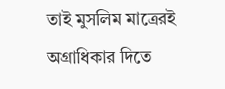তাই মুসলিম মাত্রেরই অগ্রাধিকার দিতে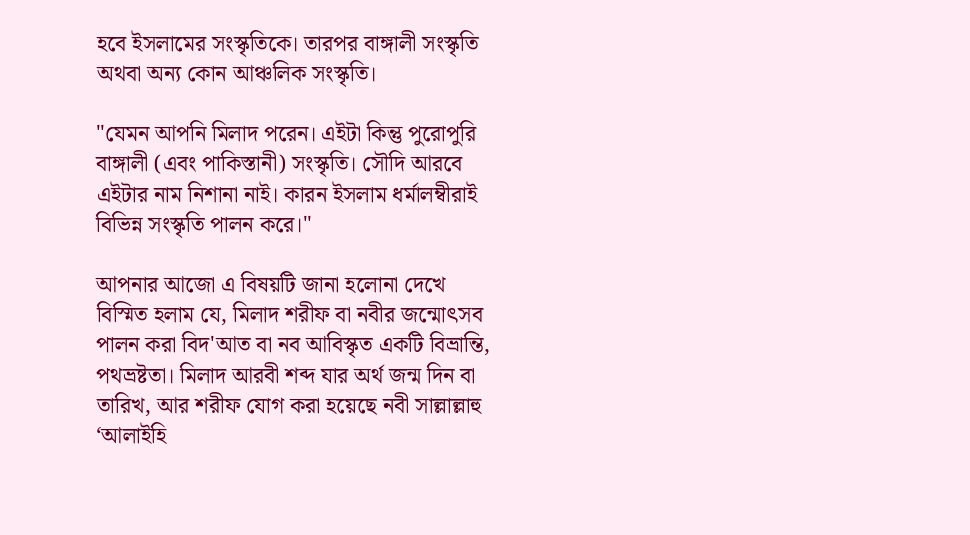হবে ইসলামের সংস্কৃতিকে। তারপর বাঙ্গালী সংস্কৃতি অথবা অন্য কোন আঞ্চলিক সংস্কৃতি।

"যেমন আপনি মিলাদ পরেন। এইটা কিন্তু পুরোপুরি বাঙ্গালী (এবং পাকিস্তানী) সংস্কৃতি। সৌদি আরবে এইটার নাম নিশানা নাই। কারন ইসলাম ধর্মালম্বীরাই বিভিন্ন সংস্কৃতি পালন করে।"

আপনার আজো এ বিষয়টি জানা হলোনা দেখে বিস্মিত হলাম যে, মিলাদ শরীফ বা নবীর জন্মোৎসব পালন করা বিদ'আত বা নব আবিস্কৃত একটি বিভ্রান্তি, পথভ্রষ্টতা। মিলাদ আরবী শব্দ যার অর্থ জন্ম দিন বা তারিখ, আর শরীফ যোগ করা হয়েছে নবী সাল্লাল্লাহু ‘আলাইহি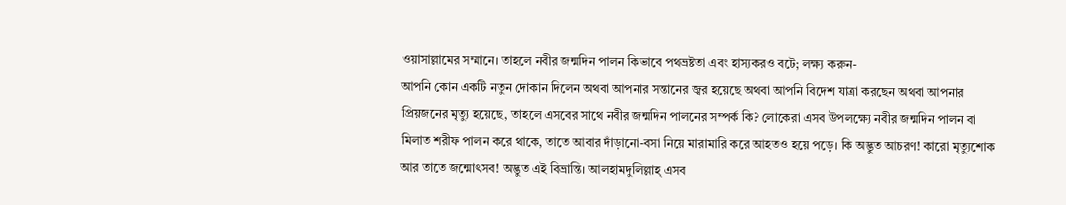ওয়াসাল্লামের সম্মানে। তাহলে নবীর জন্মদিন পালন কিভাবে পথভ্রষ্টতা এবং হাস্যকরও বটে; লক্ষ্য করুন-
আপনি কোন একটি নতুন দোকান দিলেন অথবা আপনার সন্তানের জ্বর হয়েছে অথবা আপনি বিদেশ যাত্রা করছেন অথবা আপনার প্রিয়জনের মৃত্যু হয়েছে, তাহলে এসবের সাথে নবীর জন্মদিন পালনের সম্পর্ক কি? লোকেরা এসব উপলক্ষ্যে নবীর জন্মদিন পালন বা মিলাত শরীফ পালন করে থাকে, তাতে আবার দাঁড়ানো-বসা নিয়ে মারামারি করে আহতও হয়ে পড়ে। কি অদ্ভুত আচরণ! কারো মৃত্যুশোক আর তাতে জন্মোৎসব! অদ্ভুত এই বিভ্রান্তি। আলহামদুলিল্লাহ্ এসব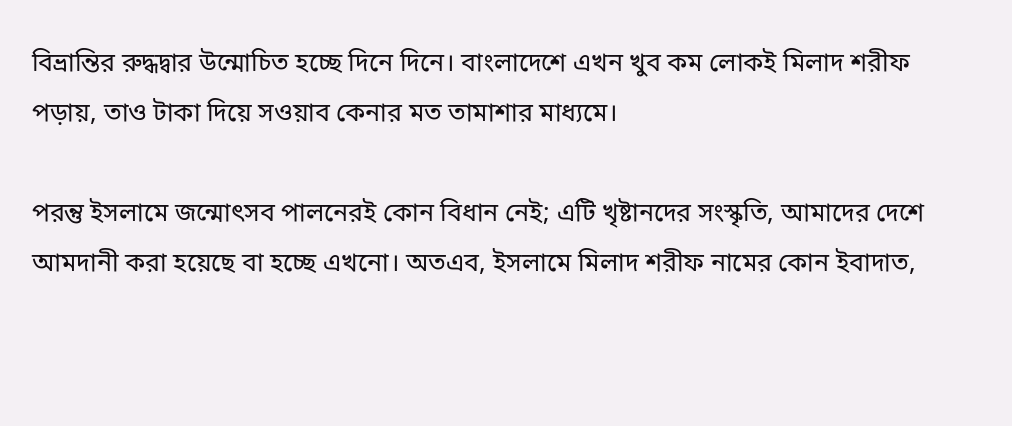বিভ্রান্তির রুদ্ধদ্বার উন্মোচিত হচ্ছে দিনে দিনে। বাংলাদেশে এখন খুব কম লোকই মিলাদ শরীফ পড়ায়, তাও টাকা দিয়ে সওয়াব কেনার মত তামাশার মাধ্যমে।

পরন্তু ইসলামে জন্মোৎসব পালনেরই কোন বিধান নেই; এটি খৃষ্টানদের সংস্কৃতি, আমাদের দেশে আমদানী করা হয়েছে বা হচ্ছে এখনো। অতএব, ইসলামে মিলাদ শরীফ নামের কোন ইবাদাত,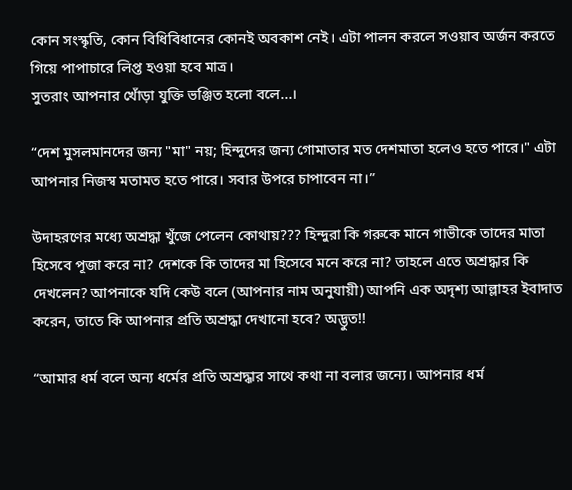কোন সংস্কৃতি, কোন বিধিবিধানের কোনই অবকাশ নেই। এটা পালন করলে সওয়াব অর্জন করতে গিয়ে পাপাচারে লিপ্ত হওয়া হবে মাত্র।
সুতরাং আপনার খোঁড়া যুক্তি ভঞ্জিত হলো বলে...।

“দেশ মুসলমানদের জন্য "মা" নয়; হিন্দুদের জন্য গোমাতার মত দেশমাতা হলেও হতে পারে।" এটা আপনার নিজস্ব মতামত হতে পারে। সবার উপরে চাপাবেন না।”

উদাহরণের মধ্যে অশ্রদ্ধা খুঁজে পেলেন কোথায়??? হিন্দুরা কি গরুকে মানে গাভীকে তাদের মাতা হিসেবে পূজা করে না? দেশকে কি তাদের মা হিসেবে মনে করে না? তাহলে এতে অশ্রদ্ধার কি দেখলেন? আপনাকে যদি কেউ বলে (আপনার নাম অনুযায়ী) আপনি এক অদৃশ্য আল্লাহর ইবাদাত করেন, তাতে কি আপনার প্রতি অশ্রদ্ধা দেখানো হবে? অদ্ভুত!!

“আমার ধর্ম বলে অন্য ধর্মের প্রতি অশ্রদ্ধার সাথে কথা না বলার জন্যে। আপনার ধর্ম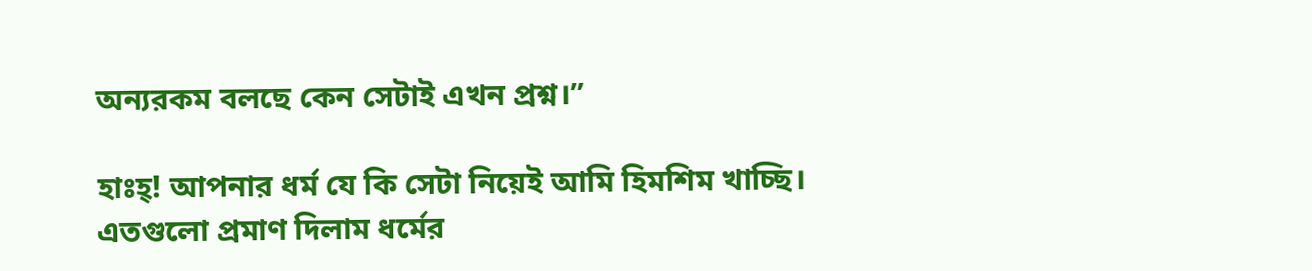অন্যরকম বলছে কেন সেটাই এখন প্রশ্ন।”

হাঃহ্! আপনার ধর্ম যে কি সেটা নিয়েই আমি হিমশিম খাচ্ছি। এতগুলো প্রমাণ দিলাম ধর্মের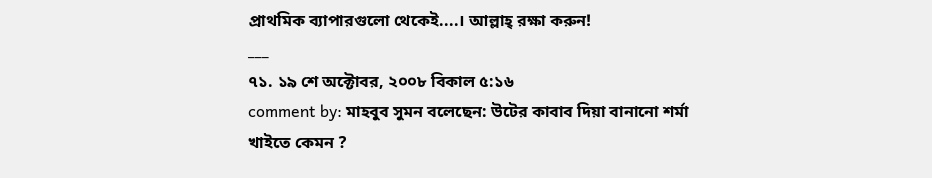প্রাথমিক ব্যাপারগুলো থেকেই....। আল্লাহ্ রক্ষা করুন!
___
৭১. ১৯ শে অক্টোবর, ২০০৮ বিকাল ৫:১৬
comment by: মাহবুব সুমন বলেছেন: উটের কাবাব দিয়া বানানো শর্মা খাইতে কেমন ?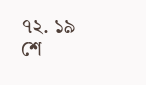৭২. ১৯ শে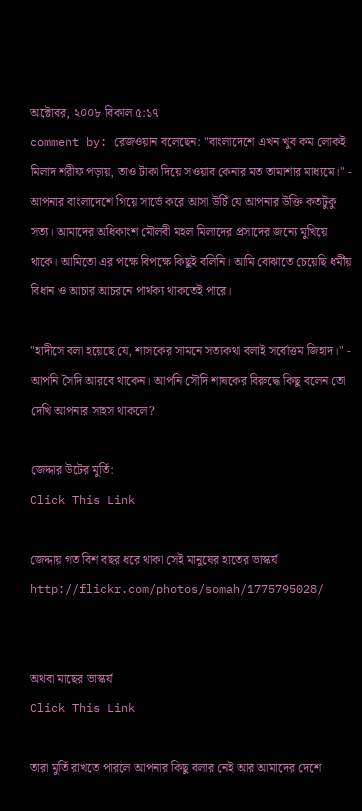অক্টোবর, ২০০৮ বিকাল ৫:১৭
comment by: রেজওয়ান বলেছেন: "বাংলাদেশে এখন খুব কম লোকই মিলাদ শরীফ পড়ায়, তাও টাকা দিয়ে সওয়াব কেনার মত তামাশার মাধ্যমে।" - আপনার বাংলাদেশে গিয়ে সার্ভে করে আসা উচিঁ যে আপনার উক্তি কতটুকু সত্য। আমাদের অধিকাংশ মৌলবী মহল মিলাদের প্রসাদের জন্যে মুখিয়ে থাকে। আমিতো এর পক্ষে বিপক্ষে কিছুই বলিনি। আমি বোঝাতে চেয়েছি ধর্মীয় বিধান ও আচার আচরনে পার্থক্য থাকতেই পারে।

"হাদীসে বলা হয়েছে যে, শাসকের সামনে সত্যকথা বলাই সর্বোত্তম জিহাদ।" - আপনি সৈদি আরবে থাকেন। আপনি সৌদি শাষকের বিরুদ্ধে কিছু বলেন তো দেখি আপনার সাহস থাকলে?

জেদ্দার উটের মুর্তি:
Click This Link

জেদ্দায় গত বিশ বছর ধরে থাকা সেই মানুষের হাতের ভাস্কর্য
http://flickr.com/photos/somah/1775795028/


অথবা মাছের ভাস্কর্য
Click This Link

তারা মুর্তি রাখতে পারলে আপনার কিছু বলার নেই আর আমাদের দেশে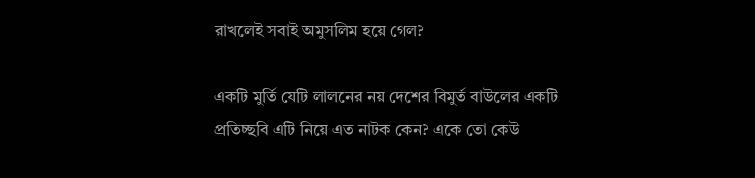রাখলেই সবাই অমুসলিম হয়ে গেল?

একটি মুর্তি যেটি লালনের নয় দেশের বিমুর্ত বাউলের একটি প্রতিচ্ছবি এটি নিয়ে এত নাটক কেন? একে তো কেউ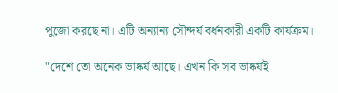পুজো করছে না। এটি অন্যান্য সৌন্দর্য বর্ধনকারী একটি কার্যক্রম।

"দেশে তো অনেক ভাষ্কর্য আছে। এখন কি সব ভাষ্কর্যই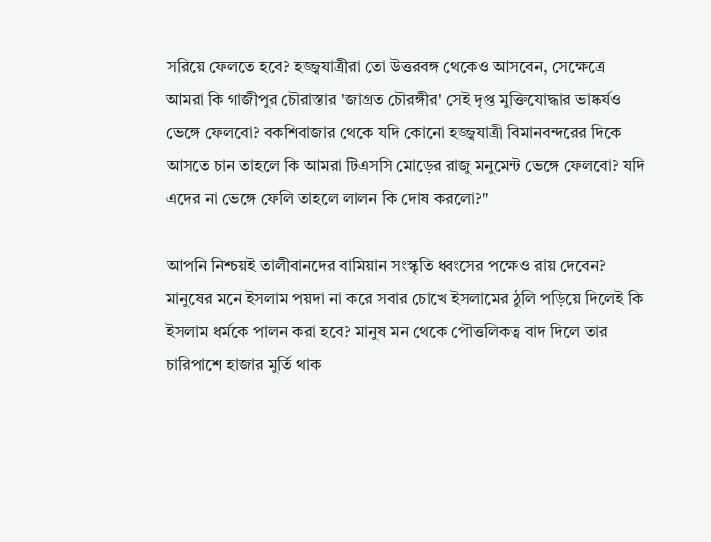সরিয়ে ফেলতে হবে? হজ্জ্বযাত্রীরা তো উত্তরবঙ্গ থেকেও আসবেন, সেক্ষেত্রে আমরা কি গাজীপুর চৌরাস্তার 'জাগ্রত চৌরঙ্গীর' সেই দৃপ্ত মুক্তিযোদ্ধার ভাষ্কর্যও ভেঙ্গে ফেলবো? বকশিবাজার থেকে যদি কোনো হজ্জ্বযাত্রী বিমানবন্দরের দিকে আসতে চান তাহলে কি আমরা টিএসসি মোড়ের রাজু মনুমেন্ট ভেঙ্গে ফেলবো? যদি এদের না ভেঙ্গে ফেলি তাহলে লালন কি দোষ করলো?"

আপনি নিশ্চয়ই তালীবানদের বামিয়ান সংস্কৃতি ধ্বংসের পক্ষেও রায় দেবেন? মানুষের মনে ইসলাম পয়দা না করে সবার চোখে ইসলামের ঠুলি পড়িয়ে দিলেই কি ইসলাম ধর্মকে পালন করা হবে? মানুষ মন থেকে পৌত্তলিকত্ব বাদ দিলে তার চারিপাশে হাজার মুর্তি থাক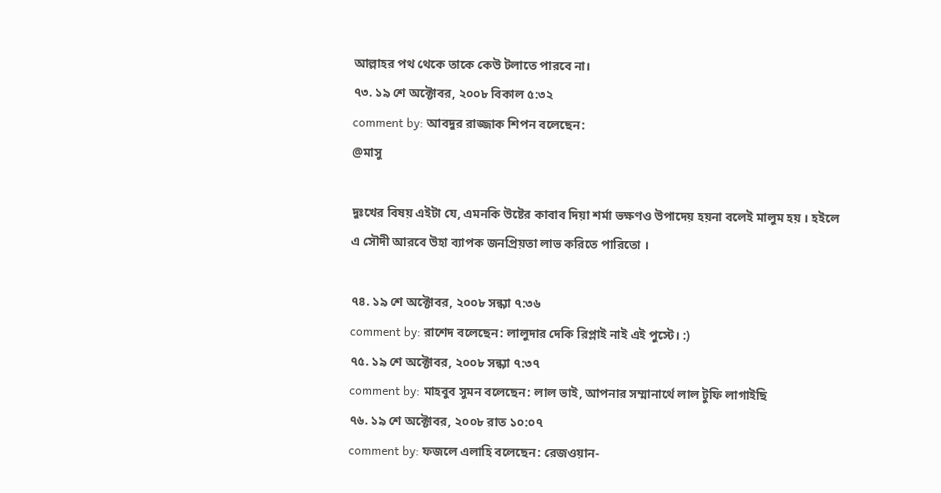আল্লাহর পথ থেকে তাকে কেউ টলাতে পারবে না।
৭৩. ১৯ শে অক্টোবর, ২০০৮ বিকাল ৫:৩২
comment by: আবদুর রাজ্জাক শিপন বলেছেন:
@মাসু

দুঃখের বিষয় এইটা যে, এমনকি উষ্টের কাবাব দিয়া শর্মা ভক্ষণও উপাদেয় হয়না বলেই মালুম হয় । হইলে এ সৌদী আরবে উহা ব্যাপক জনপ্রিয়তা লাভ করিতে পারিতো ।

৭৪. ১৯ শে অক্টোবর, ২০০৮ সন্ধ্যা ৭:৩৬
comment by: রাশেদ বলেছেন: লালুদার দেকি রিপ্লাই নাই এই পুস্টে। :)
৭৫. ১৯ শে অক্টোবর, ২০০৮ সন্ধ্যা ৭:৩৭
comment by: মাহবুব সুমন বলেছেন: লাল ভাই, আপনার সম্মানার্থে লাল টুফি লাগাইছি
৭৬. ১৯ শে অক্টোবর, ২০০৮ রাত ১০:০৭
comment by: ফজলে এলাহি বলেছেন: রেজওয়ান-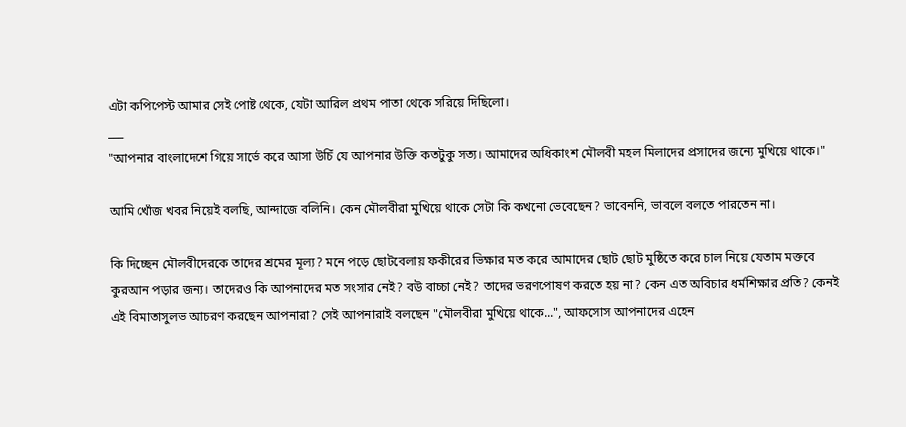এটা কপিপেস্ট আমার সেই পোষ্ট থেকে, যেটা আরিল প্রথম পাতা থেকে সরিয়ে দিছিলো।
___
"আপনার বাংলাদেশে গিয়ে সার্ভে করে আসা উচিঁ যে আপনার উক্তি কতটুকু সত্য। আমাদের অধিকাংশ মৌলবী মহল মিলাদের প্রসাদের জন্যে মুখিয়ে থাকে।"

আমি খোঁজ খবর নিয়েই বলছি, আন্দাজে বলিনি। কেন মৌলবীরা মুখিয়ে থাকে সেটা কি কখনো ভেবেছেন? ভাবেননি, ভাবলে বলতে পারতেন না।

কি দিচ্ছেন মৌলবীদেরকে তাদের শ্রমের মূল্য? মনে পড়ে ছোটবেলায় ফকীরের ভিক্ষার মত করে আমাদের ছোট ছোট মুষ্ঠিতে করে চাল নিয়ে যেতাম মক্তবে কুরআন পড়ার জন্য। তাদেরও কি আপনাদের মত সংসার নেই? বউ বাচ্চা নেই? তাদের ভরণপোষণ করতে হয় না? কেন এত অবিচার ধর্মশিক্ষার প্রতি? কেনই এই বিমাতাসুলভ আচরণ করছেন আপনারা? সেই আপনারাই বলছেন "মৌলবীরা মুখিয়ে থাকে...", আফসোস আপনাদের এহেন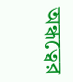অন্ধত্বের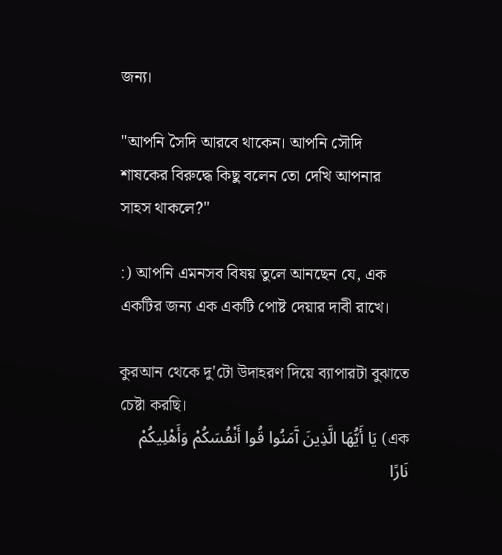জন্য।

"আপনি সৈদি আরবে থাকেন। আপনি সৌদি শাষকের বিরুদ্ধে কিছু বলেন তো দেখি আপনার সাহস থাকলে?"

:) আপনি এমনসব বিষয় তুলে আনছেন যে, এক একটির জন্য এক একটি পোষ্ট দেয়ার দাবী রাখে।

কুরআন থেকে দু'টো উদাহরণ দিয়ে ব্যাপারটা বুঝাতে চেষ্টা করছি।
এক) يَا أَيُّهَا الَّذِينَ آَمَنُوا قُوا أَنْفُسَكُمْ وَأَهْلِيكُمْ نَارًا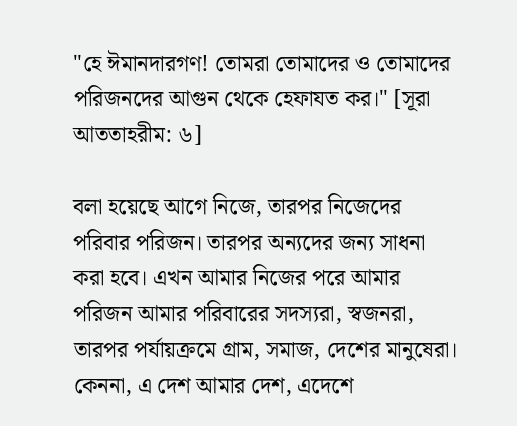"হে ঈমানদারগণ! তোমরা তোমাদের ও তোমাদের পরিজনদের আগুন থেকে হেফাযত কর।" [সূরা আততাহরীম: ৬]

বলা হয়েছে আগে নিজে, তারপর নিজেদের পরিবার পরিজন। তারপর অন্যদের জন্য সাধনা করা হবে। এখন আমার নিজের পরে আমার পরিজন আমার পরিবারের সদস্যরা, স্বজনরা, তারপর পর্যায়ক্রমে গ্রাম, সমাজ, দেশের মানুষেরা। কেননা, এ দেশ আমার দেশ, এদেশে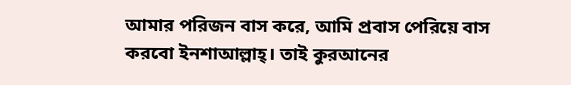আমার পরিজন বাস করে, আমি প্রবাস পেরিয়ে বাস করবো ইনশাআল্লাহ্। তাই কুরআনের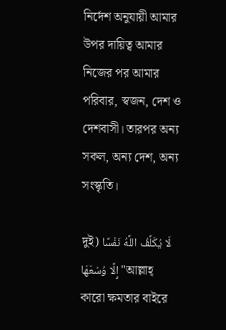নির্দেশ অনুযায়ী আমার উপর দায়িত্ব আমার নিজের পর আমার পরিবার, স্বজন, দেশ ও দেশবাসী। তারপর অন্য সকল, অন্য দেশ, অন্য সংস্কৃতি।

দুই) لَا يُكَلِّفُ اللَّهُ نَفْسًا إِلَّا وُسْعَهَا "আল্লাহ্ কারো ক্ষমতার বাইরে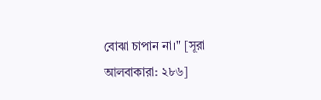বোঝা চাপান না।" [সূরা আলবাকারা: ২৮৬]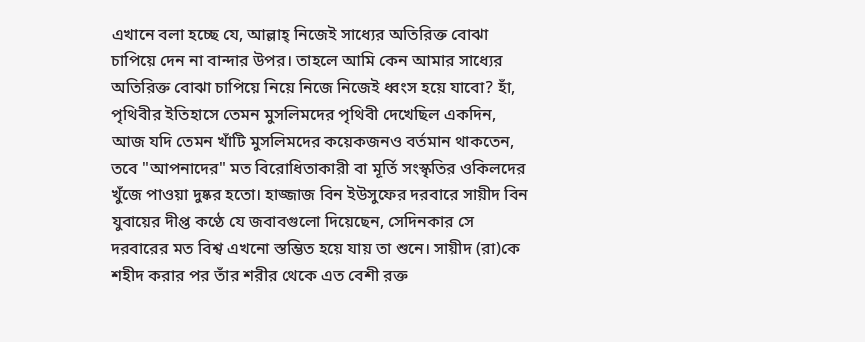এখানে বলা হচ্ছে যে, আল্লাহ্ নিজেই সাধ্যের অতিরিক্ত বোঝা চাপিয়ে দেন না বান্দার উপর। তাহলে আমি কেন আমার সাধ্যের অতিরিক্ত বোঝা চাপিয়ে নিয়ে নিজে নিজেই ধ্বংস হয়ে যাবো? হাঁ, পৃথিবীর ইতিহাসে তেমন মুসলিমদের পৃথিবী দেখেছিল একদিন, আজ যদি তেমন খাঁটি মুসলিমদের কয়েকজনও বর্তমান থাকতেন, তবে "আপনাদের" মত বিরোধিতাকারী বা মূর্তি সংস্কৃতির ওকিলদের খুঁজে পাওয়া দুষ্কর হতো। হাজ্জাজ বিন ইউসুফের দরবারে সায়ীদ বিন যুবায়ের দীপ্ত কণ্ঠে যে জবাবগুলো দিয়েছেন, সেদিনকার সে দরবারের মত বিশ্ব এখনো স্তম্ভিত হয়ে যায় তা শুনে। সায়ীদ (রা)কে শহীদ করার পর তাঁর শরীর থেকে এত বেশী রক্ত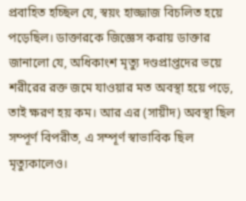প্রবাহিত হচ্ছিল যে, স্বয়ং হাজ্জাজ বিচলিত হয়ে পড়েছিল। ডাক্তারকে জিজ্ঞেস করায় ডাক্তার জানালো যে, অধিকাংশ মৃত্যু দণ্ডপ্রাপ্তদের ভয়ে শরীরের রক্ত জমে যাওয়ার মত অবস্থা হয়ে পড়ে, তাই ক্ষরণ হয় কম। আর এর (সায়ীদ) অবস্থা ছিল সম্পূর্ণ বিপরীত, এ সম্পূর্ণ স্বাভাবিক ছিল মৃত্যুকালেও।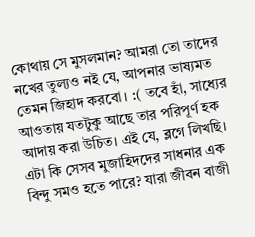কোথায় সে মুসলমান? আমরা তো তাদের নখের তুল্যও নই যে, আপনার ভাষ্যমত তেমন জিহাদ করবো। :( তবে হাঁ, সাধ্যের আওতায় যতটুকু আছে তার পরিপূর্ণ হক আদায় করা উচিত। এই যে, ব্লগে লিখছি। এটা কি সেসব মুজাহিদদের সাধনার এক বিন্দু সমও হতে পারে? যারা জীবন বাজী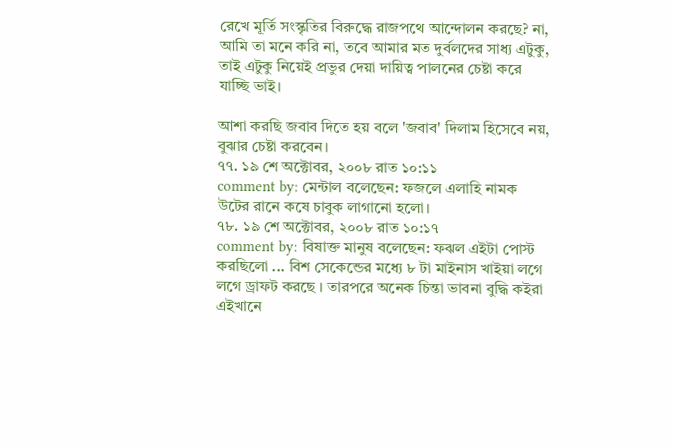রেখে মূর্তি সংস্কৃতির বিরুদ্ধে রাজপথে আন্দোলন করছে? না, আমি তা মনে করি না, তবে আমার মত দুর্বলদের সাধ্য এটুকু, তাই এটুকু নিয়েই প্রভুর দেয়া দায়িত্ব পালনের চেষ্টা করে যাচ্ছি ভাই।

আশা করছি জবাব দিতে হয় বলে 'জবাব' দিলাম হিসেবে নয়, বুঝার চেষ্টা করবেন।
৭৭. ১৯ শে অক্টোবর, ২০০৮ রাত ১০:১১
comment by: মেন্টাল বলেছেন: ফজলে এলাহি নামক উটের রানে কষে চাবুক লাগানো হলো।
৭৮. ১৯ শে অক্টোবর, ২০০৮ রাত ১০:১৭
comment by: বিষাক্ত মানুষ বলেছেন: ফঝল এইটা পোস্ট করছিলো ... বিশ সেকেন্ডের মধ্যে ৮ টা মাইনাস খাইয়া লগে লগে ড্রাফট করছে । তারপরে অনেক চিন্তা ভাবনা বুদ্ধি কইরা এইখানে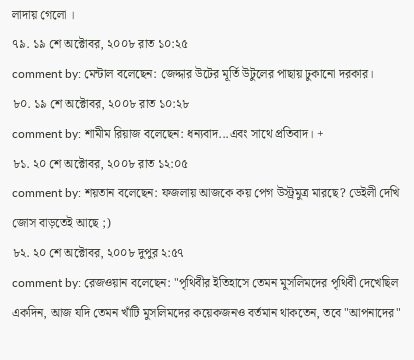লাদায় গেলো ।
৭৯. ১৯ শে অক্টোবর, ২০০৮ রাত ১০:২৫
comment by: মেন্টাল বলেছেন: জেদ্দার উটের মূর্তি উটুলের পাছায় ঢুকানো দরকার।
৮০. ১৯ শে অক্টোবর, ২০০৮ রাত ১০:২৮
comment by: শামীম রিয়াজ বলেছেন: ধন্যবাদ...এবং সাথে প্রতিবাদ। +
৮১. ২০ শে অক্টোবর, ২০০৮ রাত ১২:০৫
comment by: শয়তান বলেছেন: ফজলায় আজকে কয় পেগ উস্ট্রমুত্র মারছে? ডেইলী দেখি জোস বাড়তেই আছে ;)
৮২. ২০ শে অক্টোবর, ২০০৮ দুপুর ২:৫৭
comment by: রেজওয়ান বলেছেন: "পৃথিবীর ইতিহাসে তেমন মুসলিমদের পৃথিবী দেখেছিল একদিন, আজ যদি তেমন খাঁটি মুসলিমদের কয়েকজনও বর্তমান থাকতেন, তবে "আপনাদের"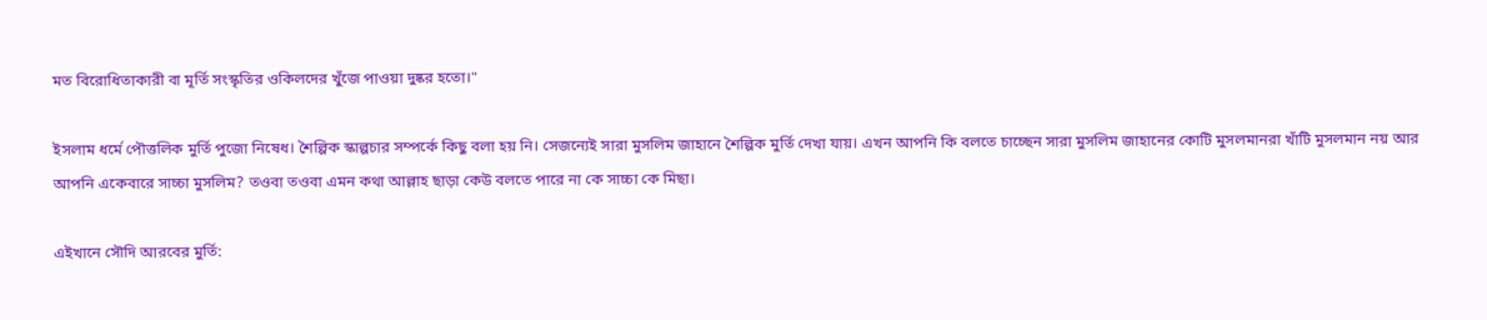মত বিরোধিতাকারী বা মূর্তি সংস্কৃতির ওকিলদের খুঁজে পাওয়া দুষ্কর হতো।"

ইসলাম ধর্মে পৌত্তলিক মুর্তি পুজো নিষেধ। শৈল্পিক স্কাল্পচার সম্পর্কে কিছু বলা হয় নি। সেজন্যেই সারা মুসলিম জাহানে শৈল্পিক মুর্তি দেখা যায়। এখন আপনি কি বলতে চাচ্ছেন সারা মুসলিম জাহানের কোটি মুসলমানরা খাঁটি মুসলমান নয় আর আপনি একেবারে সাচ্চা মুসলিম? তওবা তওবা এমন কথা আল্লাহ ছাড়া কেউ বলতে পারে না কে সাচ্চা কে মিছা।

এইখানে সৌদি আরবের মুর্তি: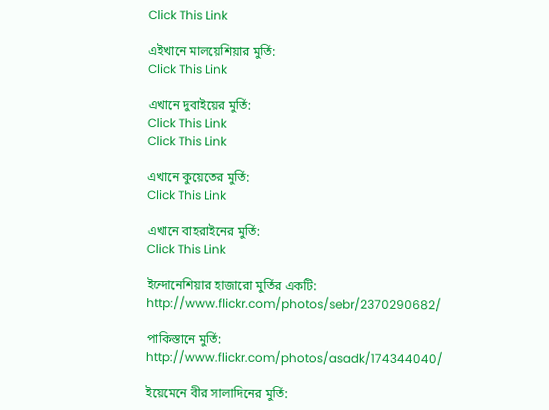Click This Link

এইখানে মালয়েশিয়ার মুর্তি:
Click This Link

এখানে দুবাইয়ের মুর্তি:
Click This Link
Click This Link

এখানে কুয়েতের মুর্তি:
Click This Link

এখানে বাহরাইনের মুর্তি:
Click This Link

ইন্দোনেশিয়ার হাজারো মুর্তির একটি:
http://www.flickr.com/photos/sebr/2370290682/

পাকিস্তানে মুর্তি:
http://www.flickr.com/photos/asadk/174344040/

ইয়েমেনে বীর সালাদিনের মুর্তি: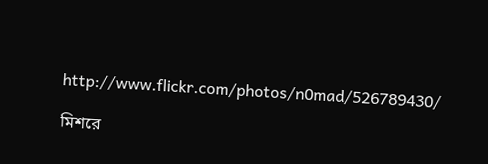http://www.flickr.com/photos/n0mad/526789430/

মিশরে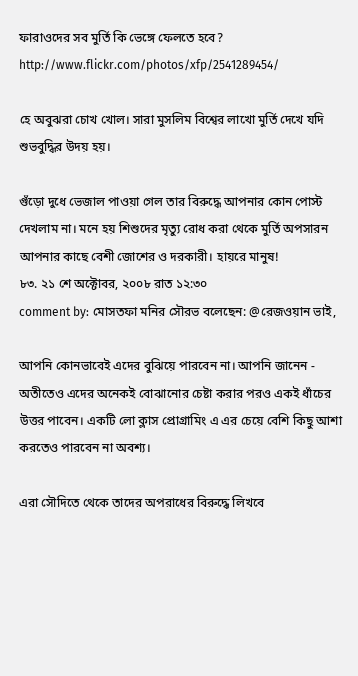ফারাওদের সব মুর্তি কি ভেঙ্গে ফেলতে হবে?
http://www.flickr.com/photos/xfp/2541289454/

হে অবুঝরা চোখ খোল। সারা মুসলিম বিশ্বের লাখো মুর্তি দেখে যদি শুভবুদ্ধির উদয় হয়।

গুঁড়ো দুধে ভেজাল পাওয়া গেল তার বিরুদ্ধে আপনার কোন পোস্ট দেখলাম না। মনে হয় শিশুদের মৃত্যু রোধ করা থেকে মুর্তি অপসারন আপনার কাছে বেশী জোশের ও দরকারী। হায়রে মানুষ!
৮৩. ২১ শে অক্টোবর, ২০০৮ রাত ১২:৩০
comment by: মোসতফা মনির সৌরভ বলেছেন: @রেজওয়ান ভাই,

আপনি কোনভাবেই এদের বুঝিয়ে পারবেন না। আপনি জানেন - অতীতেও এদের অনেকই বোঝানোর চেষ্টা করার পরও একই ধাঁচের উত্তর পাবেন। একটি লো ক্লাস প্রোগ্রামিং এ এর চেয়ে বেশি কিছু আশা করতেও পারবেন না অবশ্য।

এরা সৌদিতে থেকে তাদের অপরাধের বিরুদ্ধে লিখবে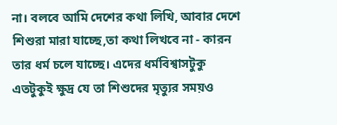না। বলবে আমি দেশের কথা লিখি, আবার দেশে শিশুরা মারা যাচ্ছে,তা কথা লিখবে না - কারন তার ধর্ম চলে যাচ্ছে। এদের ধর্মবিশ্বাসটুকু এতটুকুই ক্ষুদ্র যে তা শিশুদের মৃত্যুর সময়ও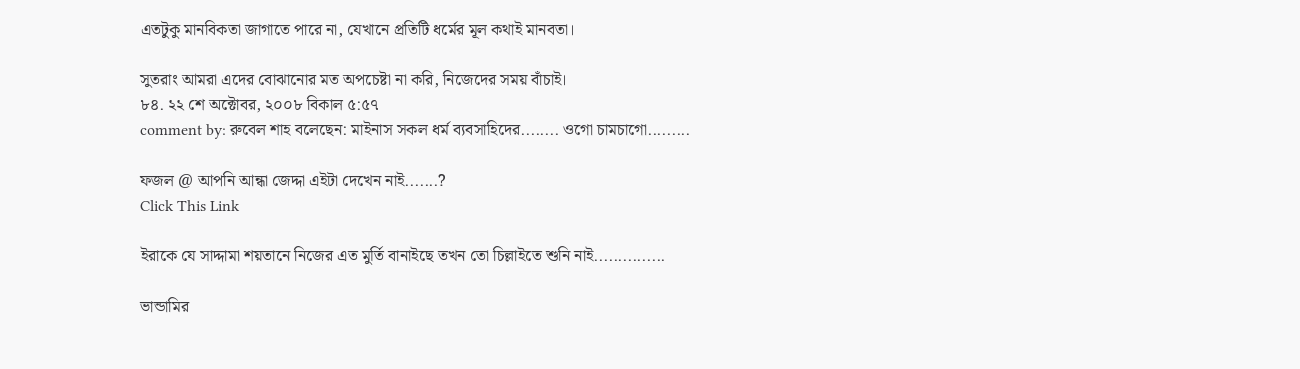এতটুকু মানবিকতা জাগাতে পারে না, যেখানে প্রতিটি ধর্মের মূল কথাই মানবতা।

সুতরাং আমরা এদের বোঝানোর মত অপচেষ্টা না করি, নিজেদের সময় বাঁচাই।
৮৪. ২২ শে অক্টোবর, ২০০৮ বিকাল ৫:৫৭
comment by: রুবেল শাহ বলেছেন: মাইনাস সকল ধর্ম ব্যবসাহিদের........ ওগো চামচাগো.........

ফজল @ আপনি আন্ধা জেদ্দা এইটা দেখেন নাই.......?
Click This Link

ইরাকে যে সাদ্দামা শয়তানে নিজের এত মুর্তি বানাইছে তখন তো চিল্লাইতে শুনি নাই...............

ভান্ডামির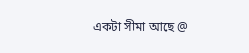একটা সীমা আছে @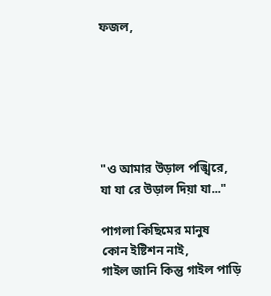ফজল,






"ও আমার উড়াল পঙ্খিরে,
যা যা রে উড়াল দিয়া যা..."

পাগলা কিছিমের মানুষ
কোন ইষ্টিশন নাই,
গাইল জানি কিন্তু গাইল পাড়ি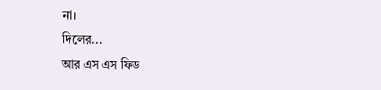না।
দিলের...
আর এস এস ফিড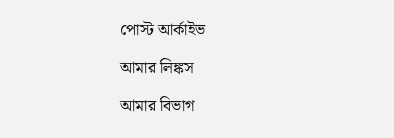পোস্ট আর্কাইভ

আমার লিঙ্কস

আমার বিভাগ